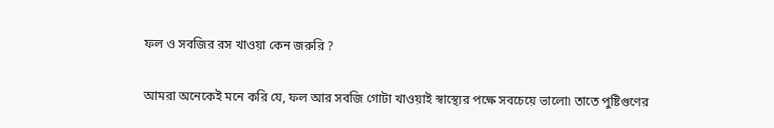ফল ও সবজির রস খাওয়া কেন জরুরি ?

আমরা অনেকেই মনে করি যে, ফল আর সবজি গোটা খাওয়াই স্বাস্থ্যের পক্ষে সবচেয়ে ভালো৷ তাতে পুষ্টিগুণের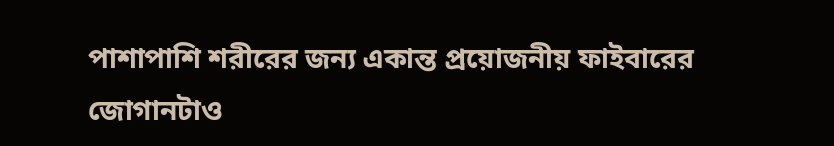পাশাপাশি শরীরের জন্য একান্ত প্রয়োজনীয় ফাইবারের জোগানটাও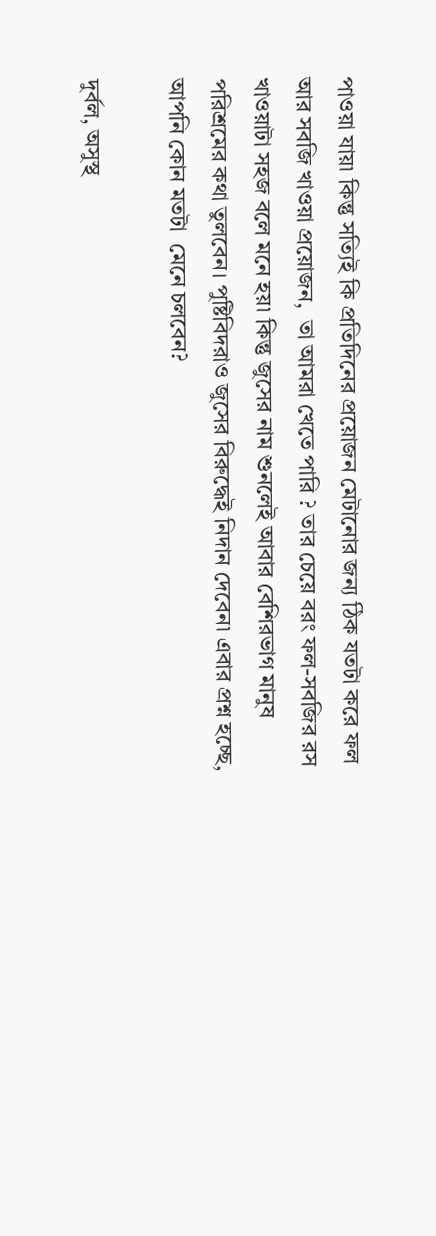পাওয়া যায়৷ কিন্তু সত্যিই কি প্রতিদিনের প্রয়োজন মেটানোর জন্য ঠিক যতটা করে ফল আর সবজি খাওয়া প্রয়োজন,  তা আমরা খেতে পারি ? তার চেয়ে বরং ফল-সবজির রস খাওয়াটা সহজ বলে মনে হয়৷ কিন্তু জুসের নাম শুনলেই আবার বেশিরভাগ মানুষ পরিশ্রমের কথা তুলবেন। পুষ্টিবিদরাও জুসের বিরুদ্ধেই নিদান দেবেন৷ এবার প্রশ্ন হচ্ছে, আপনি কোন মতটা  মেনে চলবেন?

দুর্বল, অসুস্থ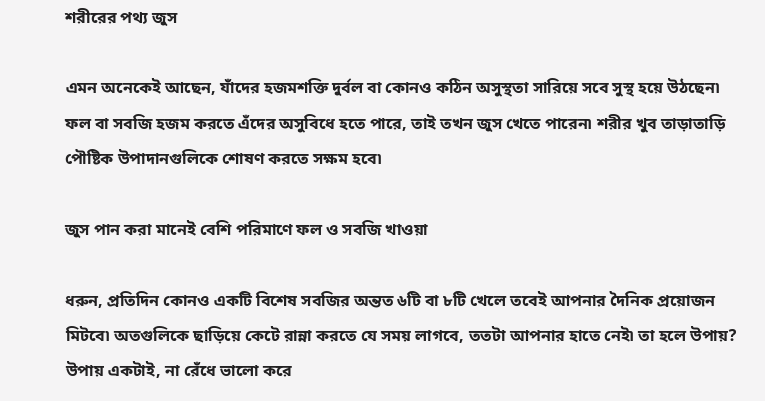শরীরের পথ্য জুস

এমন অনেকেই আছেন, যাঁদের হজমশক্তি দুর্বল বা কোনও কঠিন অসুস্থতা সারিয়ে সবে সুস্থ হয়ে উঠছেন৷ ফল বা সবজি হজম করতে এঁদের অসুবিধে হতে পারে, তাই তখন জুস খেতে পারেন৷ শরীর খুব তাড়াতাড়ি পৌষ্টিক উপাদানগুলিকে শোষণ করতে সক্ষম হবে৷

জুস পান করা মানেই বেশি পরিমাণে ফল ও সবজি খাওয়া

ধরুন, প্রতিদিন কোনও একটি বিশেষ সবজির অন্তত ৬টি বা ৮টি খেলে তবেই আপনার দৈনিক প্রয়োজন মিটবে৷ অতগুলিকে ছাড়িয়ে কেটে রান্না করতে যে সময় লাগবে, ততটা আপনার হাতে নেই৷ তা হলে উপায়? উপায় একটাই, না রেঁধে ভালো করে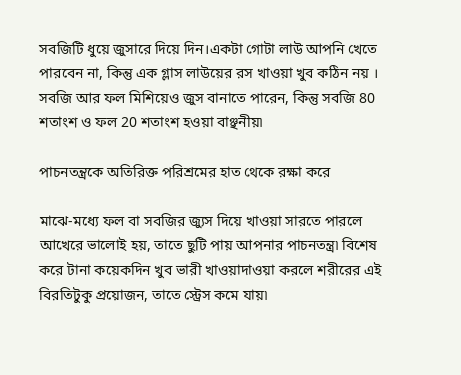সবজিটি ধুয়ে জুসারে দিয়ে দিন।একটা গোটা লাউ আপনি খেতে পারবেন না, কিন্তু এক গ্লাস লাউয়ের রস খাওয়া খুব কঠিন নয় । সবজি আর ফল মিশিয়েও জুস বানাতে পারেন, কিন্তু সবজি 80 শতাংশ ও ফল 20 শতাংশ হওয়া বাঞ্ছনীয়৷

পাচনতন্ত্রকে অতিরিক্ত পরিশ্রমের হাত থেকে রক্ষা করে

মাঝে-মধ্যে ফল বা সবজির জ্যুস দিয়ে খাওয়া সারতে পারলে আখেরে ভালোই হয়, তাতে ছুটি পায় আপনার পাচনতন্ত্র৷ বিশেষ করে টানা কয়েকদিন খুব ভারী খাওয়াদাওয়া করলে শরীরের এই বিরতিটুকু প্রয়োজন, তাতে স্ট্রেস কমে যায়৷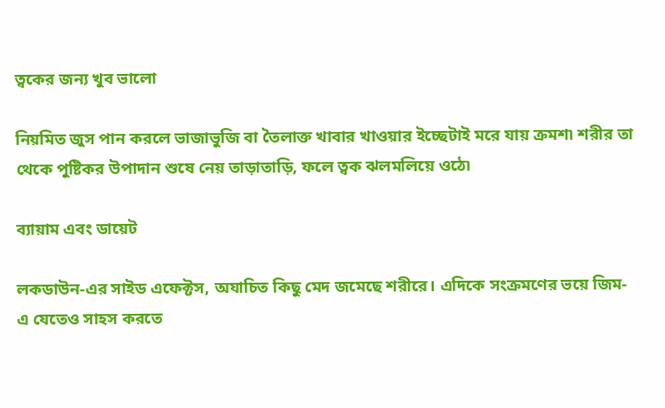ত্বকের জন্য খুব ভালো

নিয়মিত জুস পান করলে ভাজাভুজি বা তৈলাক্ত খাবার খাওয়ার ইচ্ছেটাই মরে যায় ক্রমশ৷ শরীর তা থেকে পুষ্টিকর উপাদান শুষে নেয় তাড়াতাড়ি, ফলে ত্বক ঝলমলিয়ে ওঠে৷

ব্যায়াম এবং ডায়েট

লকডাউন-এর সাইড এফেক্টস, অযাচিত কিছু মেদ জমেছে শরীরে। এদিকে সংক্রমণের ভয়ে জিম- এ যেতেও সাহস করতে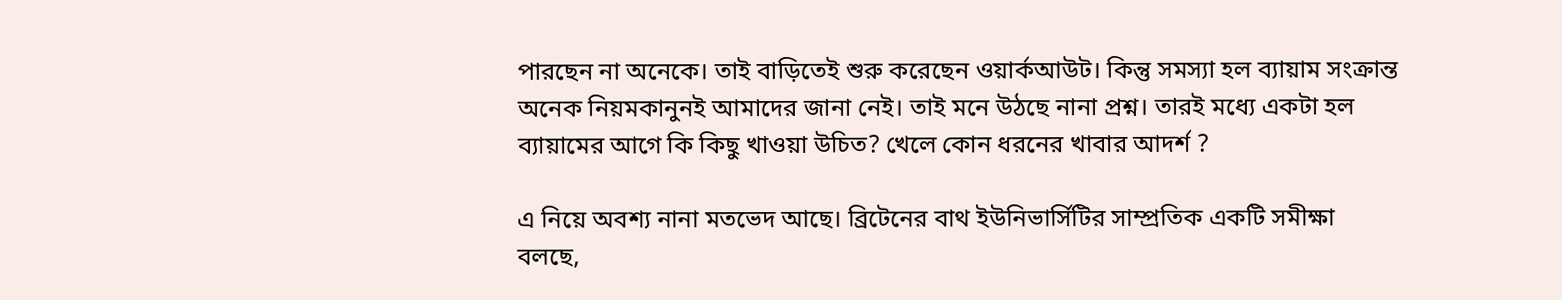পারছেন না অনেকে। তাই বাড়িতেই শুরু করেছেন ওয়ার্কআউট। কিন্তু সমস্যা হল ব্যায়াম সংক্রান্ত অনেক নিয়মকানুনই আমাদের জানা নেই। তাই মনে উঠছে নানা প্রশ্ন। তারই মধ্যে একটা হল ব্যায়ামের আগে কি কিছু খাওয়া উচিত? খেলে কোন ধরনের খাবার আদর্শ ?

এ নিয়ে অবশ্য নানা মতভেদ আছে। ব্রিটেনের বাথ ইউনিভার্সিটির সাম্প্রতিক একটি সমীক্ষা বলছে,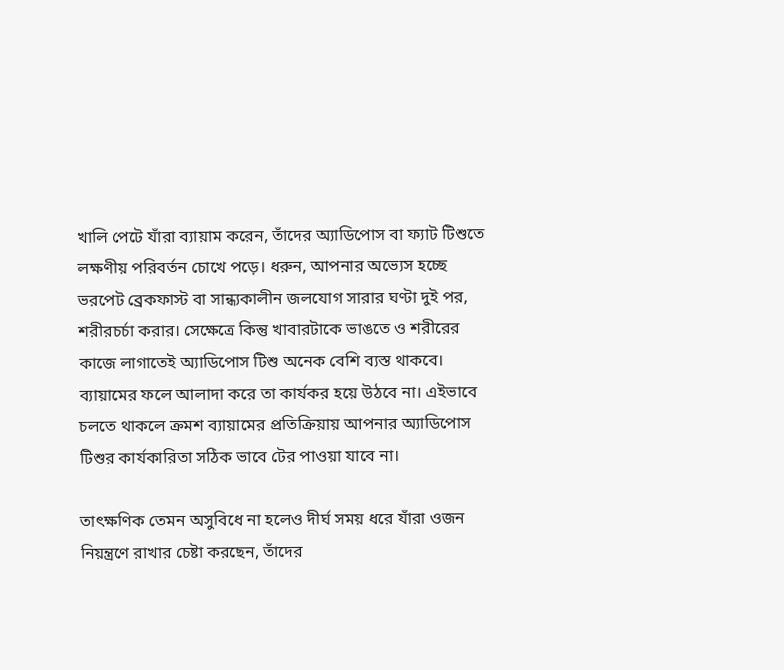খালি পেটে যাঁরা ব্যায়াম করেন, তাঁদের অ্যাডিপোস বা ফ্যাট টিশুতে লক্ষণীয় পরিবর্তন চোখে পড়ে। ধরুন, আপনার অভ্যেস হচ্ছে ভরপেট ব্রেকফাস্ট বা সান্ধ্যকালীন জলযোগ সারার ঘণ্টা দুই পর, শরীরচর্চা করার। সেক্ষেত্রে কিন্তু খাবারটাকে ভাঙতে ও শরীরের কাজে লাগাতেই অ্যাডিপোস টিশু অনেক বেশি ব্যস্ত থাকবে।  ব্যায়ামের ফলে আলাদা করে তা কার্যকর হয়ে উঠবে না। এইভাবে চলতে থাকলে ক্রমশ ব্যায়ামের প্রতিক্রিয়ায় আপনার অ্যাডিপোস টিশুর কার্যকারিতা সঠিক ভাবে টের পাওয়া যাবে না।

তাৎক্ষণিক তেমন অসুবিধে না হলেও দীর্ঘ সময় ধরে যাঁরা ওজন নিয়ন্ত্রণে রাখার চেষ্টা করছেন, তাঁদের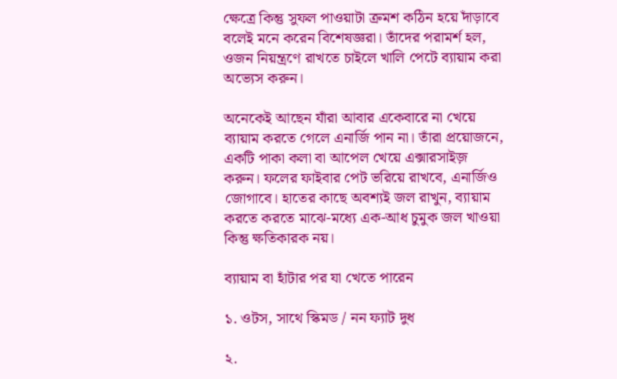ক্ষেত্রে কিন্তু সুফল পাওয়াটা ক্রমশ কঠিন হয়ে দাঁড়াবে বলেই মনে করেন বিশেষজ্ঞরা। তাঁদের পরামর্শ হল, ওজন নিয়ন্ত্রণে রাখতে চাইলে খালি পেটে ব্যায়াম করা অভ্যেস করুন।

অনেকেই আছেন যাঁরা আবার একেবারে না খেয়ে ব্যায়াম করতে গেলে এনার্জি পান না। তাঁরা প্রয়োজনে, একটি পাকা কলা বা আপেল খেয়ে এক্সারসাইজ় করুন। ফলের ফাইবার পেট ভরিয়ে রাখবে, এনার্জিও জোগাবে। হাতের কাছে অবশ্যই জল রাখুন, ব্যায়াম করতে করতে মাঝে-মধ্যে এক-আধ চুমুক জল খাওয়া কিন্তু ক্ষতিকারক নয়।

ব্যায়াম বা হাঁটার পর যা খেতে পারেন

১. ওটস, সাথে স্কিমড / নন ফ্যাট দুধ

২.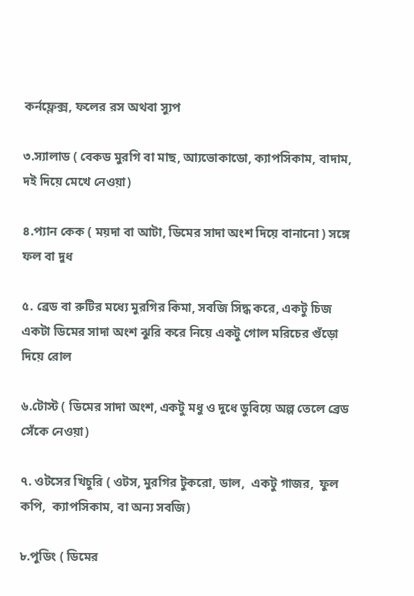কর্নফ্লেক্স, ফলের রস অথবা স্যুপ

৩.স্যালাড ( বেকড মুরগি বা মাছ, আ্যভোকাডো, ক্যাপসিকাম, বাদাম, দই দিয়ে মেখে নেওয়া)

৪.প্যান কেক ( ময়দা বা আটা, ডিমের সাদা অংশ দিয়ে বানানো ) সঙ্গে ফল বা দুধ

৫. ব্রেড বা রুটির মধ্যে মুরগির কিমা, সবজি সিদ্ধ করে, একটু চিজ একটা ডিমের সাদা অংশ ঝুরি করে নিয়ে একটু গোল মরিচের গুঁড়ো দিয়ে রোল

৬.টোস্ট ( ডিমের সাদা অংশ, একটু মধু ও দুধে ডুবিয়ে অল্প তেলে ব্রেড সেঁকে নেওয়া)

৭. ওটসের খিচুরি ( ওটস, মুরগির টুকরো, ডাল,  একটু গাজর,  ফুল কপি,  ক্যাপসিকাম, বা অন্য সবজি)

৮.পুডিং ( ডিমের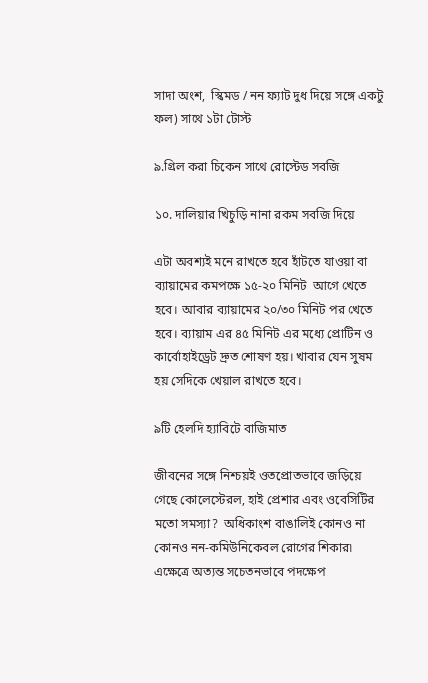সাদা অংশ,  স্কিমড / নন ফ্যাট দুধ দিয়ে সঙ্গে একটু ফল) সাথে ১টা টোস্ট

৯.গ্রিল করা চিকেন সাথে রোস্টেড সবজি

১০. দালিয়ার খিচুড়ি নানা রকম সবজি দিয়ে

এটা অবশ্যই মনে রাখতে হবে হাঁটতে যাওয়া বা ব্যায়ামের কমপক্ষে ১৫-২০ মিনিট  আগে খেতে হবে। আবার ব্যায়ামের ২০/৩০ মিনিট পর খেতে হবে। ব্যায়াম এর ৪৫ মিনিট এর মধ্যে প্রোটিন ও কার্বোহাইড্রেট দ্রুত শোষণ হয়। খাবার যেন সুষম হয় সেদিকে খেয়াল রাখতে হবে।

৯টি হেলদি হ্যাবিটে বাজিমাত

জীবনের সঙ্গে নিশ্চয়ই ওতপ্রোতভাবে জড়িয়ে গেছে কোলেস্টেরল, হাই প্রেশার এবং ওবেসিটির মতো সমস্যা?  অধিকাংশ বাঙালিই কোনও না কোনও নন-কমিউনিকেবল রোগের শিকার৷ এক্ষেত্রে অত্যন্ত সচেতনভাবে পদক্ষেপ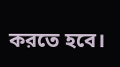করতে হবে।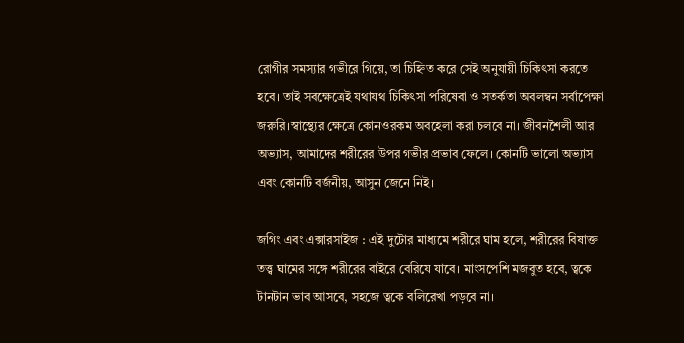রোগীর সমস্যার গভীরে গিয়ে, তা চিহ্নিত করে সেই অনুযায়ী চিকিৎসা করতে হবে। তাই সবক্ষেত্রেই যথাযথ চিকিৎসা পরিষেবা ও সতর্কতা অবলম্বন সর্বাপেক্ষা জরুরি।স্বাস্থ্যের ক্ষেত্রে কোনওরকম অবহেলা করা চলবে না। জীবনশৈলী আর অভ্যাস, আমাদের শরীরের উপর গভীর প্রভাব ফেলে। কোনটি ভালো অভ্যাস এবং কোনটি বর্জনীয়, আসুন জেনে নিই।

জগিং এবং এক্সারসাইজ : এই দুটোর মাধ্যমে শরীরে ঘাম হলে, শরীরের বিষাক্ত তত্ত্ব ঘামের সঙ্গে শরীরের বাইরে বেরিযে যাবে। মাংসপেশি মজবুত হবে, ত্বকে টানটান ভাব আসবে, সহজে ত্বকে বলিরেখা পড়বে না।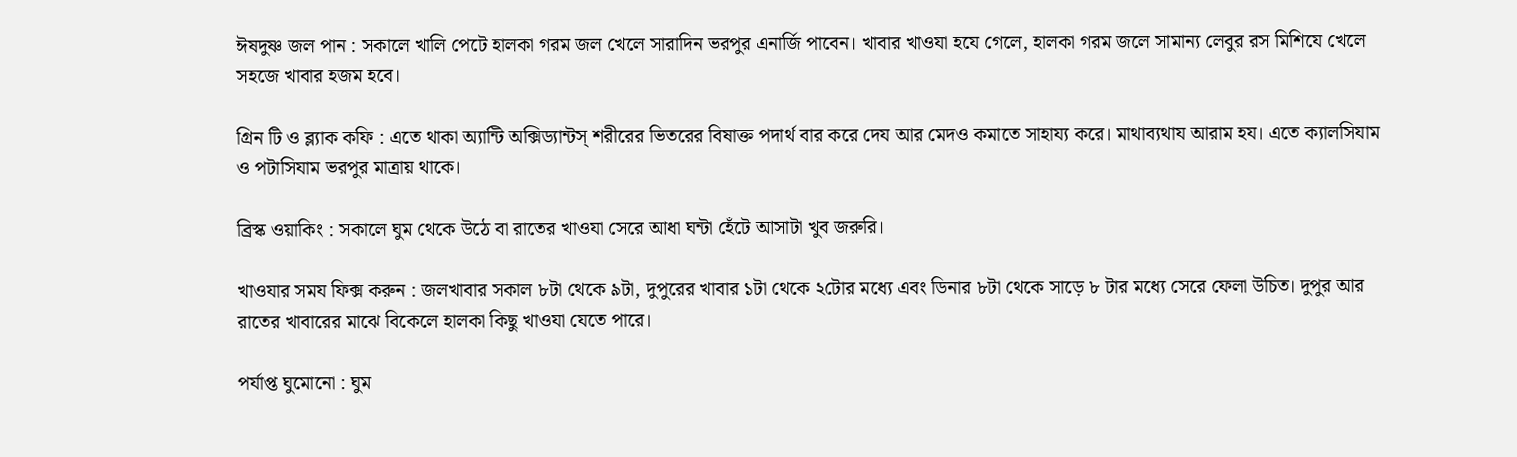ঈষদুষ্ণ জল পান : সকালে খালি পেটে হালকা গরম জল খেলে সারাদিন ভরপুর এনার্জি পাবেন। খাবার খাওযা হযে গেলে, হালকা গরম জলে সামান্য লেবুর রস মিশিযে খেলে সহজে খাবার হজম হবে।

গ্রিন টি ও ব্ল্যাক কফি : এতে থাকা অ্যান্টি অক্সিড্যান্টস্ শরীরের ভিতরের বিষাক্ত পদার্থ বার করে দেয আর মেদও কমাতে সাহায্য করে। মাথাব্যথায আরাম হয। এতে ক্যালসিযাম ও পটাসিযাম ভরপুর মাত্রায় থাকে।

ব্রিস্ক ওয়াকিং : সকালে ঘুম থেকে উঠে বা রাতের খাওযা সেরে আধা ঘন্টা হেঁটে আসাটা খুব জরুরি।

খাওযার সময ফিক্স করুন : জলখাবার সকাল ৮টা থেকে ৯টা, দুপুরের খাবার ১টা থেকে ২টোর মধ্যে এবং ডিনার ৮টা থেকে সাড়ে ৮ টার মধ্যে সেরে ফেলা উচিত। দুপুর আর রাতের খাবারের মাঝে বিকেলে হালকা কিছু খাওযা যেতে পারে।

পর্যাপ্ত ঘুমোনো : ঘুম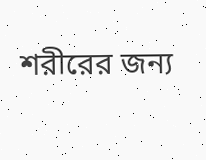শরীরের জন্য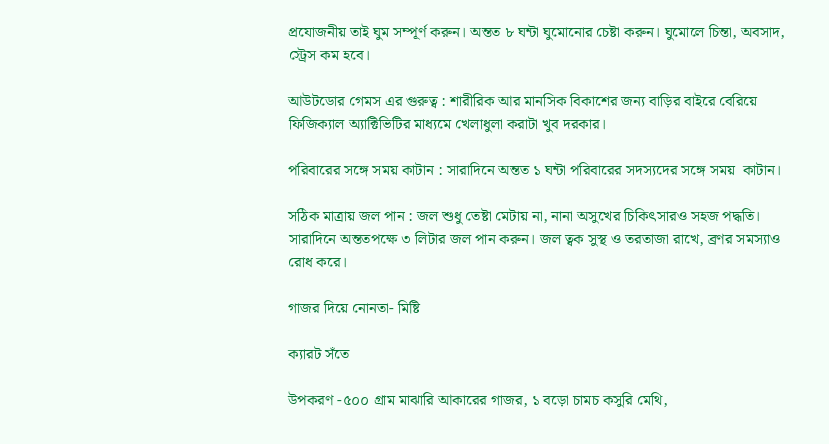প্রযোজনীয় তাই ঘুম সম্পূর্ণ করুন। অন্তত ৮ ঘন্টা ঘুমোনোর চেষ্টা করুন। ঘুমোলে চিন্তা, অবসাদ, স্ট্রেস কম হবে।

আউটডোর গেমস এর গুরুত্ব : শারীরিক আর মানসিক বিকাশের জন্য বাড়ির বাইরে বেরিয়ে  ফিজিক্যাল অ্যাক্টিভিটির মাধ্যমে খেলাধুলা করাটা খুব দরকার।

পরিবারের সঙ্গে সময় কাটান : সারাদিনে অন্তত ১ ঘন্টা পরিবারের সদস্যদের সঙ্গে সময়  কাটান।

সঠিক মাত্রায় জল পান : জল শুধু তেষ্টা মেটায় না, নানা অসুখের চিকিৎসারও সহজ পদ্ধতি। সারাদিনে অন্ততপক্ষে ৩ লিটার জল পান করুন। জল ত্বক সুস্থ ও তরতাজা রাখে, ব্রণর সমস্যাও রোধ করে।

গাজর দিয়ে নোনতা- মিষ্টি

ক্যারট সঁতে

উপকরণ -৫০০ গ্রাম মাঝারি আকারের গাজর, ১ বড়ো চামচ কসুরি মেথি,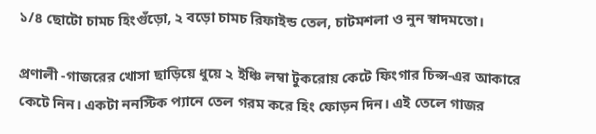১/৪ ছোটো চামচ হিংগুঁড়ো, ২ বড়ো চামচ রিফাইন্ড তেল, চাটমশলা ও নুন স্বাদমতো।

প্রণালী -গাজরের খোসা ছাড়িয়ে ধুয়ে ২ ইঞ্চি লম্বা টুকরোয় কেটে ফিংগার চিপ্স-এর আকারে কেটে নিন। একটা ননস্টিক প্যানে তেল গরম করে হিং ফোড়ন দিন। এই তেলে গাজর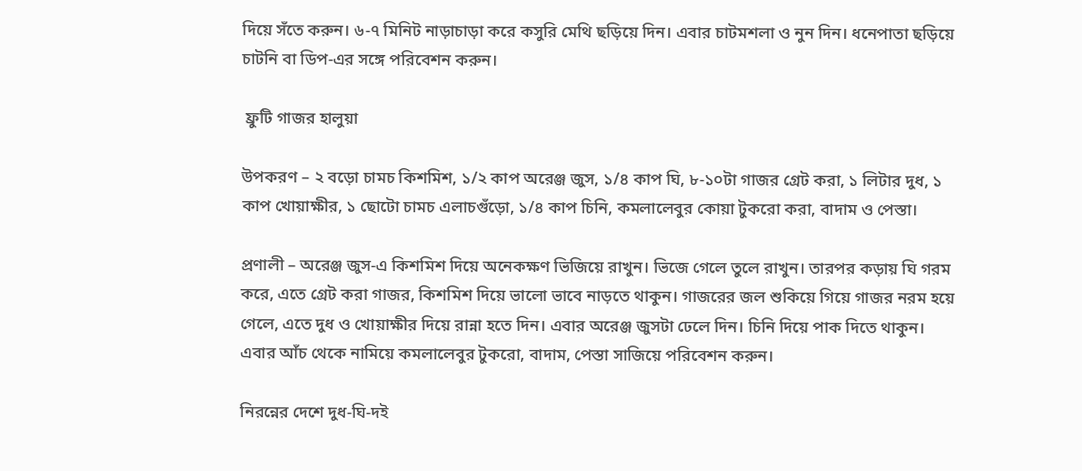দিয়ে সঁতে করুন। ৬-৭ মিনিট নাড়াচাড়া করে কসুরি মেথি ছড়িয়ে দিন। এবার চাটমশলা ও নুন দিন। ধনেপাতা ছড়িয়ে চাটনি বা ডিপ-এর সঙ্গে পরিবেশন করুন।

 ফ্রুটি গাজর হালুয়া

উপকরণ – ২ বড়ো চামচ কিশমিশ, ১/২ কাপ অরেঞ্জ জুস, ১/৪ কাপ ঘি, ৮-১০টা গাজর গ্রেট করা, ১ লিটার দুধ, ১ কাপ খোয়াক্ষীর, ১ ছোটো চামচ এলাচগুঁড়ো, ১/৪ কাপ চিনি, কমলালেবুর কোয়া টুকরো করা, বাদাম ও পেস্তা।

প্রণালী – অরেঞ্জ জুস-এ কিশমিশ দিয়ে অনেকক্ষণ ভিজিয়ে রাখুন। ভিজে গেলে তুলে রাখুন। তারপর কড়ায় ঘি গরম করে, এতে গ্রেট করা গাজর, কিশমিশ দিয়ে ভালো ভাবে নাড়তে থাকুন। গাজরের জল শুকিয়ে গিয়ে গাজর নরম হয়ে গেলে, এতে দুধ ও খোয়াক্ষীর দিয়ে রান্না হতে দিন। এবার অরেঞ্জ জুসটা ঢেলে দিন। চিনি দিয়ে পাক দিতে থাকুন। এবার আঁচ থেকে নামিয়ে কমলালেবুর টুকরো, বাদাম, পেস্তা সাজিয়ে পরিবেশন করুন।

নিরন্নের দেশে দুধ-ঘি-দই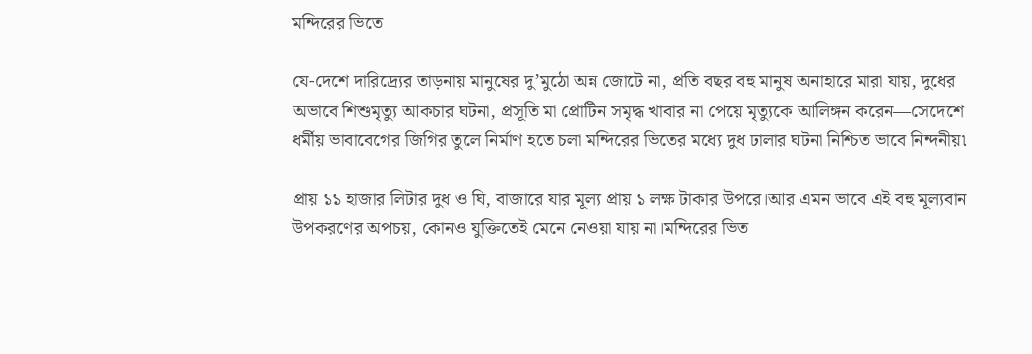মন্দিরের ভিতে

যে-দেশে দারিদ্র্যের তাড়নায় মানুষের দু’মুঠো অন্ন জোটে না, প্রতি বছর বহু মানুষ অনাহারে মারা যায়, দুধের অভাবে শিশুমৃত্যু আকচার ঘটনা, প্রসূতি মা প্রোটিন সমৃদ্ধ খাবার না পেয়ে মৃত্যুকে আলিঙ্গন করেন—সেদেশে ধর্মীয় ভাবাবেগের জিগির তুলে নির্মাণ হতে চলা মন্দিরের ভিতের মধ্যে দুধ ঢালার ঘটনা নিশ্চিত ভাবে নিন্দনীয়৷

প্রায় ১১ হাজার লিটার দুধ ও ঘি, বাজারে যার মূল্য প্রায় ১ লক্ষ টাকার উপরে।আর এমন ভাবে এই বহু মূল্যবান উপকরণের অপচয়, কোনও যুক্তিতেই মেনে নেওয়া যায় না।মন্দিরের ভিত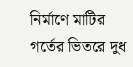নির্মাণে মাটির গর্তের ভিতরে দুধ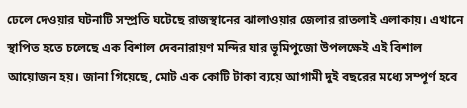ঢেলে দেওয়ার ঘটনাটি সম্প্রতি ঘটেছে রাজস্থানের ঝালাওয়ার জেলার রাতলাই এলাকায়। এখানে স্থাপিত হতে চলেছে এক বিশাল দেবনারায়ণ মন্দির যার ভূমিপুজো উপলক্ষেই এই বিশাল আয়োজন হয়। জানা গিয়েছে, মোট এক কোটি টাকা ব্যয়ে আগামী দুই বছরের মধ্যে সম্পূর্ণ হবে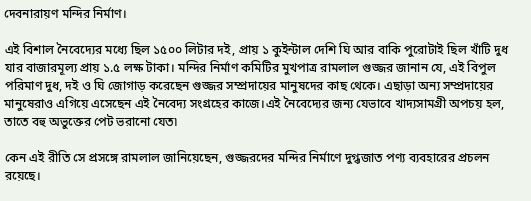দেবনারায়ণ মন্দির নির্মাণ।

এই বিশাল নৈবেদ্যের মধ্যে ছিল ১৫০০ লিটার দই, প্রায় ১ কুইন্টাল দেশি ঘি আর বাকি পুরোটাই ছিল খাঁটি দুধ যার বাজারমূল্য প্রায় ১.৫ লক্ষ টাকা। মন্দির নির্মাণ কমিটির মুখপাত্র রামলাল গুজ্জর জানান যে, এই বিপুল পরিমাণ দুধ, দই ও ঘি জোগাড় করেছেন গুজ্জর সম্প্রদায়ের মানুষদের কাছ থেকে। এছাড়া অন্য সম্প্রদায়ের মানুষেরাও এগিয়ে এসেছেন এই নৈবেদ্য সংগ্রহের কাজে।এই নৈবেদ্যের জন্য যেভাবে খাদ্যসামগ্রী অপচয় হল, তাতে বহু অভুক্তের পেট ভরানো যেত৷

কেন এই রীতি সে প্রসঙ্গে রামলাল জানিয়েছেন, গুজ্জরদের মন্দির নির্মাণে দুগ্ধজাত পণ্য ব্যবহারের প্রচলন রয়েছে।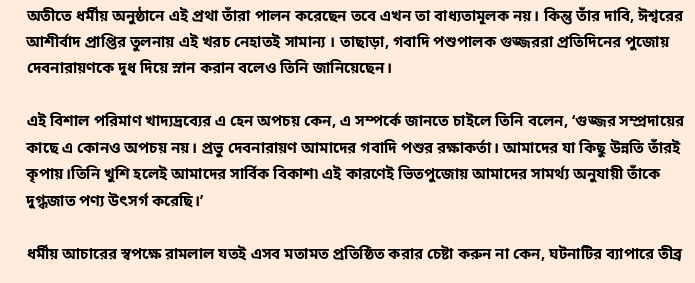অতীতে ধর্মীয় অনুষ্ঠানে এই প্রথা তাঁরা পালন করেছেন তবে এখন তা বাধ্যতামূলক নয়। কিন্তু তাঁর দাবি, ঈশ্বরের আশীর্বাদ প্রাপ্তির তুলনায় এই খরচ নেহাতই সামান্য । তাছাড়া, গবাদি পশুপালক গুজ্জররা প্রতিদিনের পুজোয় দেবনারায়ণকে দুধ দিয়ে স্নান করান বলেও তিনি জানিয়েছেন।

এই বিশাল পরিমাণ খাদ্যদ্রব্যের এ হেন অপচয় কেন, এ সম্পর্কে জানতে চাইলে তিনি বলেন, ‘গুজ্জর সম্প্রদায়ের কাছে এ কোনও অপচয় নয়। প্রভু দেবনারায়ণ আমাদের গবাদি পশুর রক্ষাকর্তা। আমাদের যা কিছু উন্নতি তাঁরই কৃপায়।তিনি খুশি হলেই আমাদের সার্বিক বিকাশ৷ এই কারণেই ভিতপুজোয় আমাদের সামর্থ্য অনুযায়ী তাঁকে দুগ্ধজাত পণ্য উৎসর্গ করেছি।’

ধর্মীয় আচারের স্বপক্ষে রামলাল যতই এসব মতামত প্রতিষ্ঠিত করার চেষ্টা করুন না কেন, ঘটনাটির ব্যাপারে তীব্র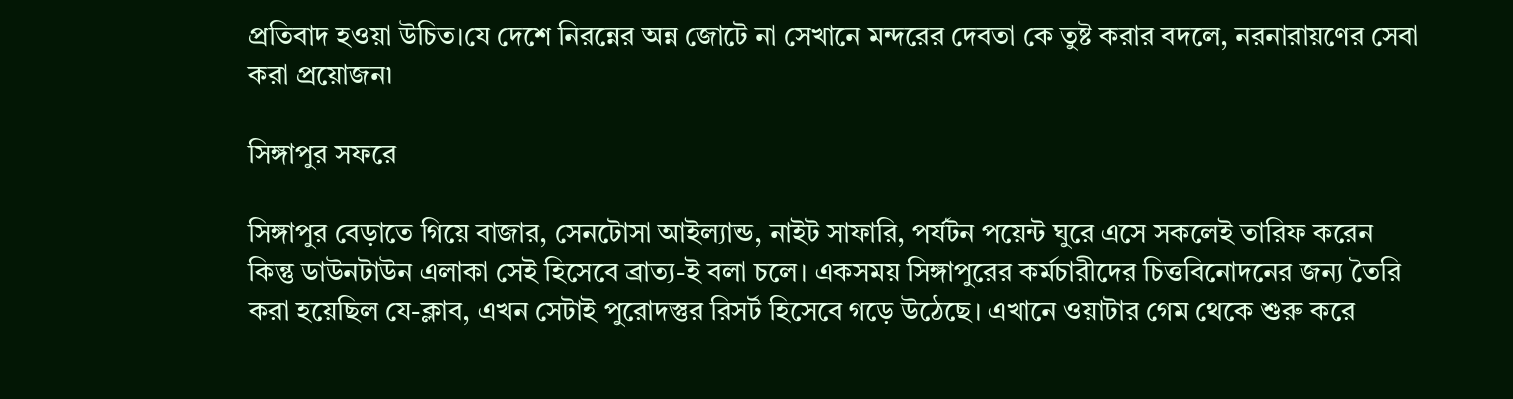প্রতিবাদ হওয়া উচিত।যে দেশে নিরন্নের অন্ন জোটে না সেখানে মন্দরের দেবতা কে তুষ্ট করার বদলে, নরনারায়ণের সেবা করা প্রয়োজন৷

সিঙ্গাপুর সফরে

সিঙ্গাপুর বেড়াতে গিয়ে বাজার, সেনটোসা আইল্যান্ড, নাইট সাফারি, পর্যটন পয়েন্ট ঘুরে এসে সকলেই তারিফ করেন কিন্তু ডাউনটাউন এলাকা সেই হিসেবে ব্রাত্য-ই বলা চলে। একসময় সিঙ্গাপুরের কর্মচারীদের চিত্তবিনোদনের জন্য তৈরি করা হয়েছিল যে-ক্লাব, এখন সেটাই পুরোদস্তুর রিসর্ট হিসেবে গড়ে উঠেছে। এখানে ওয়াটার গেম থেকে শুরু করে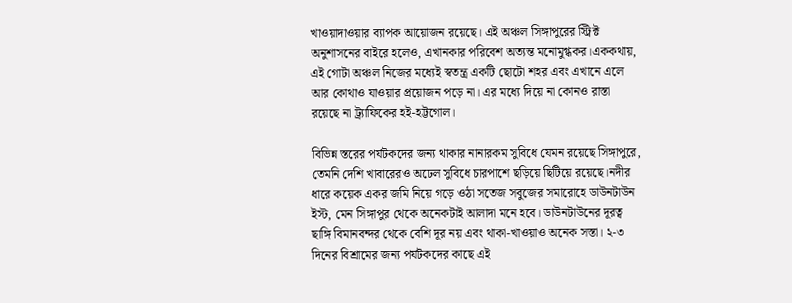খাওয়াদাওয়ার ব্যাপক আয়োজন রয়েছে। এই অঞ্চল সিঙ্গাপুরের স্ট্রিক্ট অনুশাসনের বাইরে হলেও, এখানকার পরিবেশ অত্যন্ত মনোমুগ্ধকর।এককথায়, এই গোটা অঞ্চল নিজের মধ্যেই স্বতন্ত্র একটি ছোটো শহর এবং এখানে এলে আর কোথাও যাওয়ার প্রয়োজন পড়ে না। এর মধ্যে দিয়ে না কোনও রাস্তা রয়েছে না ট্র্যাফিকের হই-হট্টগোল।

বিভিন্ন স্তরের পর্যটকদের জন্য থাকার নানারকম সুবিধে যেমন রয়েছে সিঙ্গাপুরে, তেমনি দেশি খাবারেরও অঢেল সুবিধে চারপাশে ছড়িয়ে ছিটিয়ে রয়েছে।নদীর ধারে কয়েক একর জমি নিয়ে গড়ে ওঠা সতেজ সবুজের সমারোহে ডাউনটাউন ইস্ট, মেন সিঙ্গাপুর থেকে অনেকটাই আলাদা মনে হবে। ডাউনটাউনের দূরত্ব ছাঙ্গি বিমানবন্দর থেকে বেশি দূর নয় এবং থাকা-খাওয়াও অনেক সস্তা। ২-৩ দিনের বিশ্রামের জন্য পর্যটকদের কাছে এই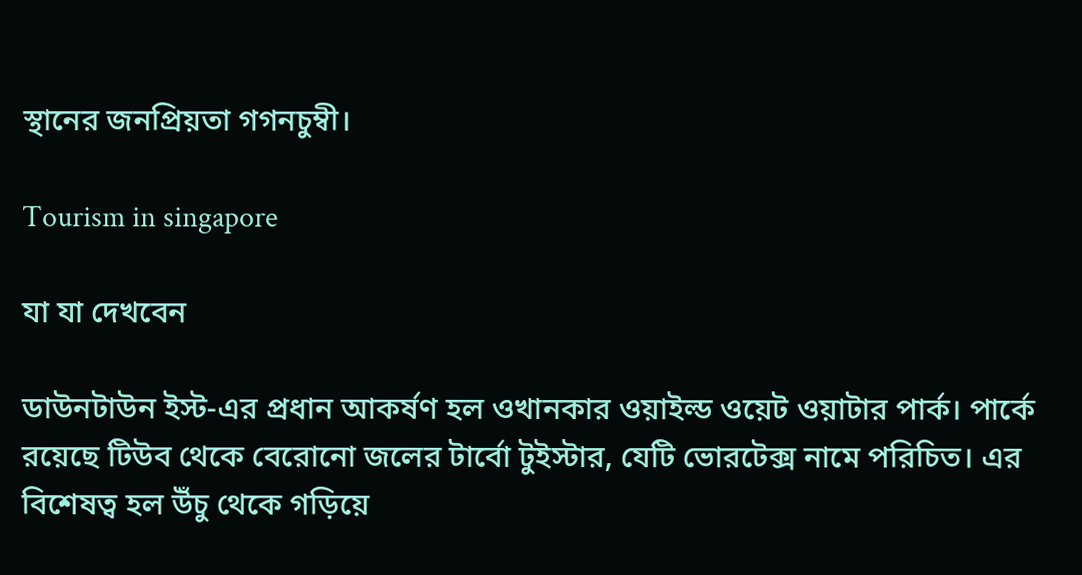স্থানের জনপ্রিয়তা গগনচুম্বী।

Tourism in singapore

যা যা দেখবেন

ডাউনটাউন ইস্ট-এর প্রধান আকর্ষণ হল ওখানকার ওয়াইল্ড ওয়েট ওয়াটার পার্ক। পার্কে রয়েছে টিউব থেকে বেরোনো জলের টার্বো টুইস্টার, যেটি ভোরটেক্স নামে পরিচিত। এর বিশেষত্ব হল উঁচু থেকে গড়িয়ে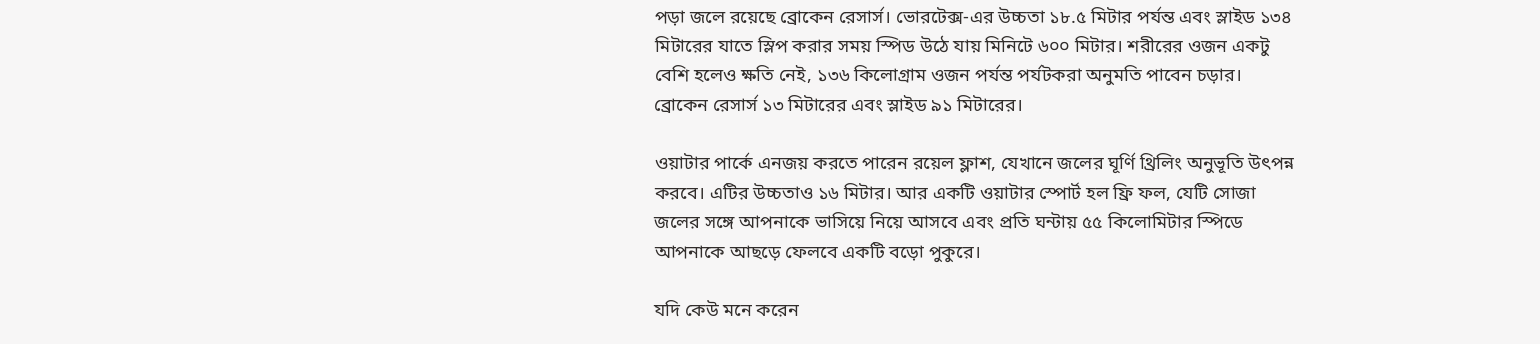পড়া জলে রয়েছে ব্রোকেন রেসার্স। ভোরটেক্স-এর উচ্চতা ১৮.৫ মিটার পর্যন্ত এবং স্লাইড ১৩৪ মিটারের যাতে স্লিপ করার সময় স্পিড উঠে যায় মিনিটে ৬০০ মিটার। শরীরের ওজন একটু বেশি হলেও ক্ষতি নেই, ১৩৬ কিলোগ্রাম ওজন পর্যন্ত পর্যটকরা অনুমতি পাবেন চড়ার। ব্রোকেন রেসার্স ১৩ মিটারের এবং স্লাইড ৯১ মিটারের।

ওয়াটার পার্কে এনজয় করতে পারেন রয়েল ফ্লাশ, যেখানে জলের ঘূর্ণি থ্রিলিং অনুভূতি উৎপন্ন করবে। এটির উচ্চতাও ১৬ মিটার। আর একটি ওয়াটার স্পোর্ট হল ফ্রি ফল, যেটি সোজা জলের সঙ্গে আপনাকে ভাসিয়ে নিয়ে আসবে এবং প্রতি ঘন্টায় ৫৫ কিলোমিটার স্পিডে আপনাকে আছড়ে ফেলবে একটি বড়ো পুকুরে।

যদি কেউ মনে করেন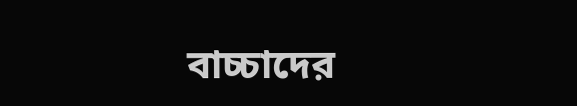বাচ্চাদের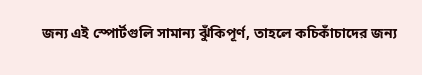জন্য এই স্পোর্টগুলি সামান্য ঝুঁকিপূর্ণ, তাহলে কচিকাঁচাদের জন্য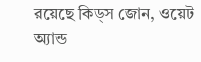রয়েছে কিড্‌স জোন, ওয়েট অ্যান্ড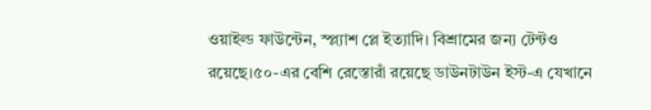ওয়াইল্ড ফাউন্টেন, স্প্ল্যাশ প্লে ইত্যাদি। বিশ্রামের জন্য টেন্টও রয়েছে।৫০-এর বেশি রেস্তোরাঁ রয়েছে ডাউনটাউন ইস্ট-এ যেখানে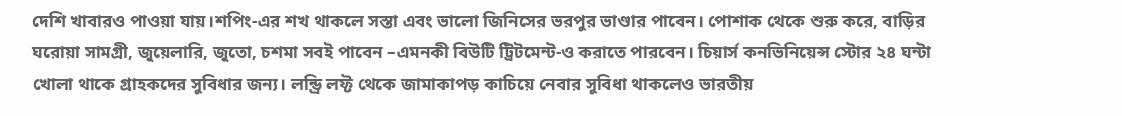দেশি খাবারও পাওয়া যায়।শপিং-এর শখ থাকলে সস্তা এবং ভালো জিনিসের ভরপুর ভাণ্ডার পাবেন। পোশাক থেকে শুরু করে, বাড়ির ঘরোয়া সামগ্রী, জুয়েলারি, জুতো, চশমা সবই পাবেন –এমনকী বিউটি ট্রিটমেন্ট-ও করাতে পারবেন। চিয়ার্স কনভিনিয়েন্স স্টোর ২৪ ঘন্টা খোলা থাকে গ্রাহকদের সুবিধার জন্য। লন্ড্রি লফ্ট থেকে জামাকাপড় কাচিয়ে নেবার সুবিধা থাকলেও ভারতীয়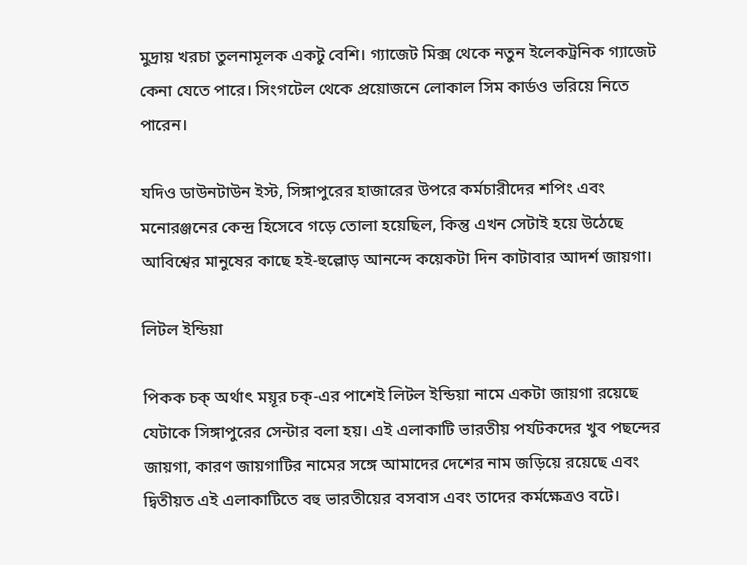মুদ্রায় খরচা তুলনামূলক একটু বেশি। গ্যাজেট মিক্স থেকে নতুন ইলেকট্রনিক গ্যাজেট কেনা যেতে পারে। সিংগটেল থেকে প্রয়োজনে লোকাল সিম কার্ডও ভরিয়ে নিতে পারেন।

যদিও ডাউনটাউন ইস্ট, সিঙ্গাপুরের হাজারের উপরে কর্মচারীদের শপিং এবং মনোরঞ্জনের কেন্দ্র হিসেবে গড়ে তোলা হয়েছিল, কিন্তু এখন সেটাই হয়ে উঠেছে আবিশ্বের মানুষের কাছে হই-হুল্লোড় আনন্দে কয়েকটা দিন কাটাবার আদর্শ জায়গা।

লিটল ইন্ডিয়া

পিকক চক্ অর্থাৎ ময়ূর চক্-এর পাশেই লিটল ইন্ডিয়া নামে একটা জায়গা রয়েছে যেটাকে সিঙ্গাপুরের সেন্টার বলা হয়। এই এলাকাটি ভারতীয় পর্যটকদের খুব পছন্দের জায়গা, কারণ জায়গাটির নামের সঙ্গে আমাদের দেশের নাম জড়িয়ে রয়েছে এবং দ্বিতীয়ত এই এলাকাটিতে বহু ভারতীয়ের বসবাস এবং তাদের কর্মক্ষেত্রও বটে।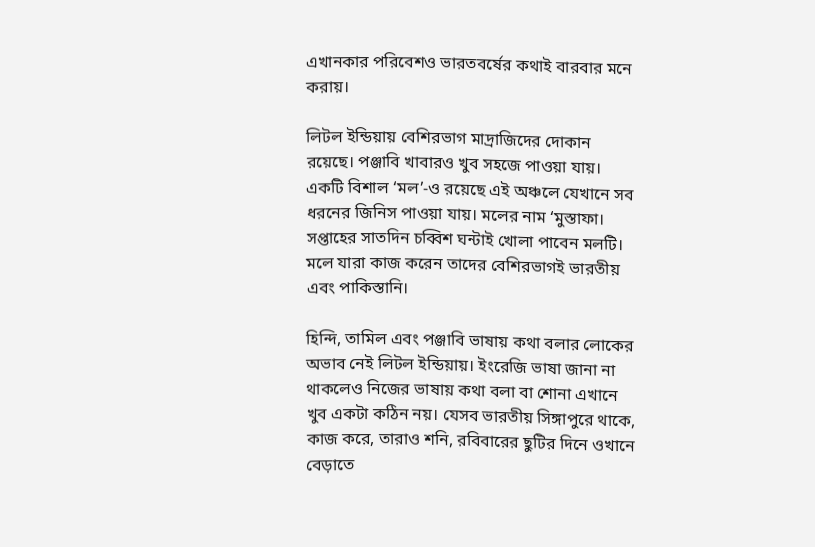এখানকার পরিবেশও ভারতবর্ষের কথাই বারবার মনে করায়।

লিটল ইন্ডিয়ায় বেশিরভাগ মাদ্রাজিদের দোকান রয়েছে। পঞ্জাবি খাবারও খুব সহজে পাওয়া যায়। একটি বিশাল ‘মল’-ও রয়েছে এই অঞ্চলে যেখানে সব ধরনের জিনিস পাওয়া যায়। মলের নাম ‘মুস্তাফা। সপ্তাহের সাতদিন চব্বিশ ঘন্টাই খোলা পাবেন মলটি। মলে যারা কাজ করেন তাদের বেশিরভাগই ভারতীয় এবং পাকিস্তানি।

হিন্দি, তামিল এবং পঞ্জাবি ভাষায় কথা বলার লোকের অভাব নেই লিটল ইন্ডিয়ায়। ইংরেজি ভাষা জানা না থাকলেও নিজের ভাষায় কথা বলা বা শোনা এখানে খুব একটা কঠিন নয়। যেসব ভারতীয় সিঙ্গাপুরে থাকে, কাজ করে, তারাও শনি, রবিবারের ছুটির দিনে ওখানে বেড়াতে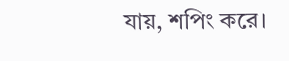যায়, শপিং করে।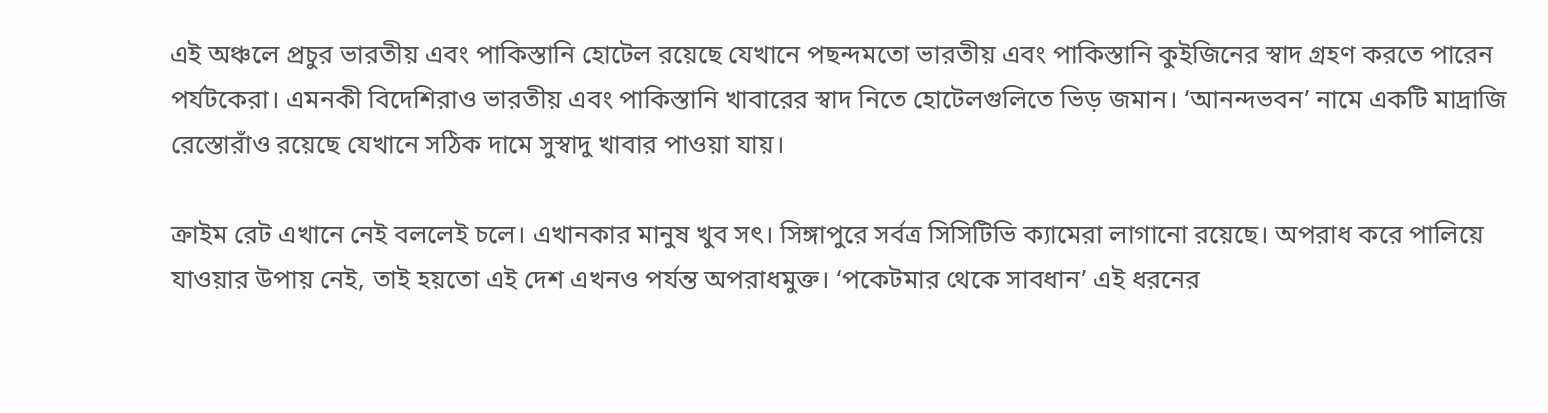এই অঞ্চলে প্রচুর ভারতীয় এবং পাকিস্তানি হোটেল রয়েছে যেখানে পছন্দমতো ভারতীয় এবং পাকিস্তানি কুইজিনের স্বাদ গ্রহণ করতে পারেন পর্যটকেরা। এমনকী বিদেশিরাও ভারতীয় এবং পাকিস্তানি খাবারের স্বাদ নিতে হোটেলগুলিতে ভিড় জমান। ‘আনন্দভবন’ নামে একটি মাদ্রাজি রেস্তোরাঁও রয়েছে যেখানে সঠিক দামে সুস্বাদু খাবার পাওয়া যায়।

ক্রাইম রেট এখানে নেই বললেই চলে। এখানকার মানুষ খুব সৎ। সিঙ্গাপুরে সর্বত্র সিসিটিভি ক্যামেরা লাগানো রয়েছে। অপরাধ করে পালিয়ে যাওয়ার উপায় নেই, তাই হয়তো এই দেশ এখনও পর্যন্ত অপরাধমুক্ত। ‘পকেটমার থেকে সাবধান’ এই ধরনের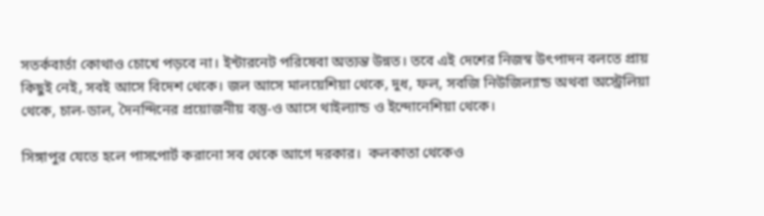সতর্কবার্তা কোথাও চোখে পড়বে না। ইন্টারনেট পরিষেবা অত্যন্ত উন্নত। তবে এই দেশের নিজস্ব উৎপাদন বলতে প্রায় কিছুই নেই, সবই আসে বিদেশ থেকে। জল আসে মালয়েশিয়া থেকে, দুধ, ফল, সবজি নিউজিল্যান্ড অথবা অস্ট্রেলিয়া থেকে, চাল-ডাল, দৈনন্দিনের প্রয়োজনীয় বস্তু-ও আসে থাইল্যান্ড ও ইন্দোনেশিয়া থেকে।

সিঙ্গাপুর যেতে হলে পাসপোর্ট করানো সব থেকে আগে দরকার।  কলকাতা থেকেও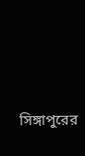সিঙ্গাপুরের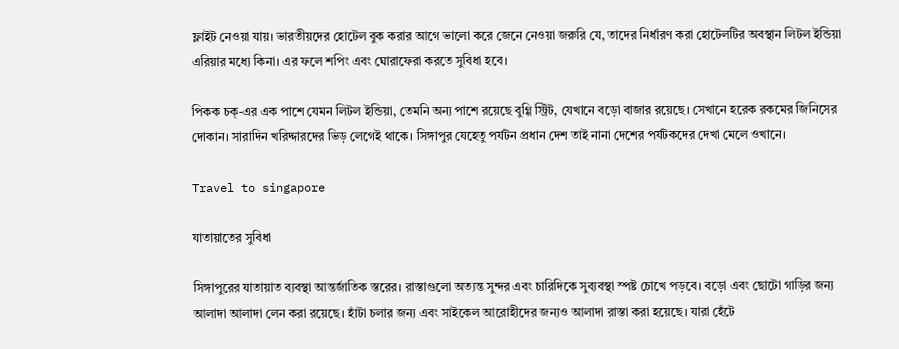ফ্লাইট নেওয়া যায়। ভারতীয়দের হোটেল বুক করার আগে ভালো করে জেনে নেওয়া জরুরি যে, তাদের নির্ধারণ করা হোটেলটির অবস্থান লিটল ইন্ডিয়া এরিয়ার মধ্যে কিনা। এর ফলে শপিং এবং ঘোরাফেরা করতে সুবিধা হবে।

পিকক চক্-এর এক পাশে যেমন লিটল ইন্ডিয়া, তেমনি অন্য পাশে রয়েছে বুগ্গি স্ট্রিট, যেখানে বড়ো বাজার রয়েছে। সেখানে হরেক রকমের জিনিসের দোকান। সারাদিন খরিদ্দারদের ভিড় লেগেই থাকে। সিঙ্গাপুর যেহেতু পর্যটন প্রধান দেশ তাই নানা দেশের পর্যটকদের দেখা মেলে ওখানে।

Travel to singapore

যাতায়াতের সুবিধা

সিঙ্গাপুরের যাতায়াত ব্যবস্থা আন্তর্জাতিক স্তরের। রাস্তাগুলো অত্যন্ত সুন্দর এবং চারিদিকে সুব্যবস্থা স্পষ্ট চোখে পড়বে। বড়ো এবং ছোটো গাড়ির জন্য আলাদা আলাদা লেন করা রয়েছে। হাঁটা চলার জন্য এবং সাইকেল আরোহীদের জন্যও আলাদা রাস্তা করা হয়েছে। যারা হেঁটে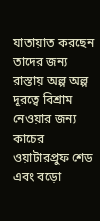যাতায়াত করছেন তাদের জন্য রাস্তায় অল্প অল্প দূরত্বে বিশ্রাম নেওয়ার জন্য কাচের ওয়াটারপ্রুফ শেড এবং বড়ো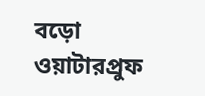বড়ো ওয়াটারপ্রুফ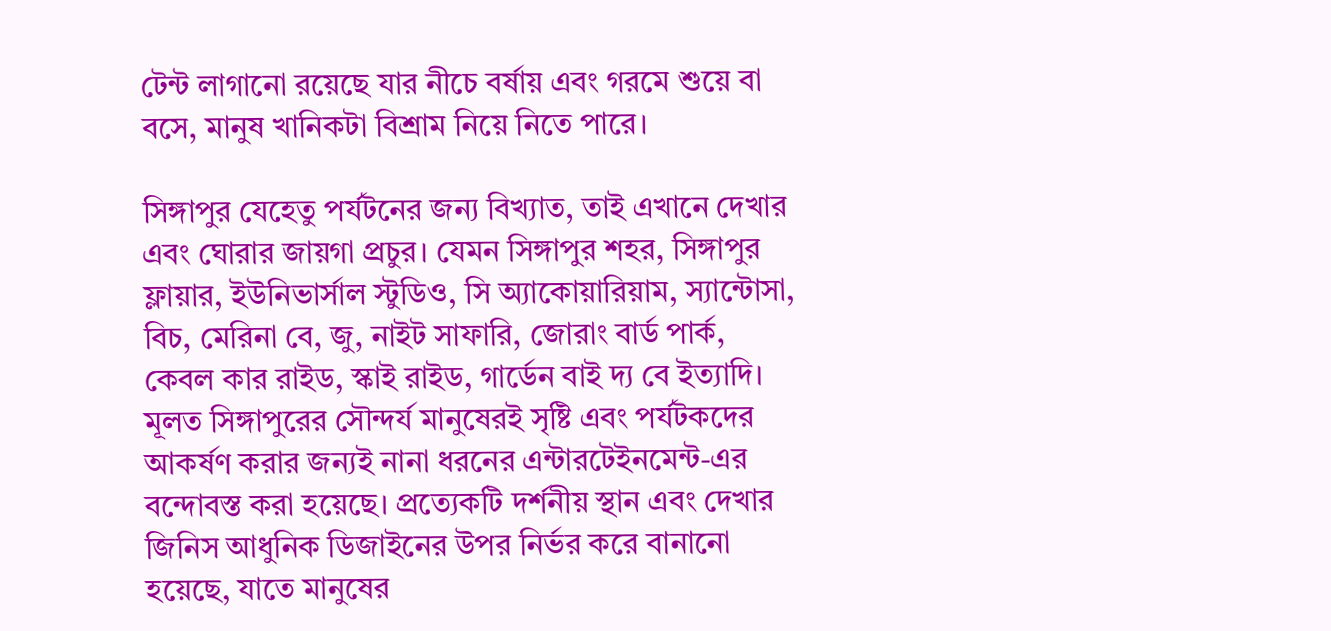টেন্ট লাগানো রয়েছে যার নীচে বর্ষায় এবং গরমে শুয়ে বা বসে, মানুষ খানিকটা বিশ্রাম নিয়ে নিতে পারে।

সিঙ্গাপুর যেহেতু পর্যটনের জন্য বিখ্যাত, তাই এখানে দেখার এবং ঘোরার জায়গা প্রচুর। যেমন সিঙ্গাপুর শহর, সিঙ্গাপুর ফ্লায়ার, ইউনিভার্সাল স্টুডিও, সি অ্যাকোয়ারিয়াম, স্যান্টোসা, বিচ, মেরিনা বে, জু, নাইট সাফারি, জোরাং বার্ড পার্ক, কেবল কার রাইড, স্কাই রাইড, গার্ডেন বাই দ্য বে ইত্যাদি। মূলত সিঙ্গাপুরের সৌন্দর্য মানুষেরই সৃষ্টি এবং পর্যটকদের আকর্ষণ করার জন্যই নানা ধরনের এন্টারটেইনমেন্ট-এর বন্দোবস্ত করা হয়েছে। প্রত্যেকটি দর্শনীয় স্থান এবং দেখার জিনিস আধুনিক ডিজাইনের উপর নির্ভর করে বানানো হয়েছে, যাতে মানুষের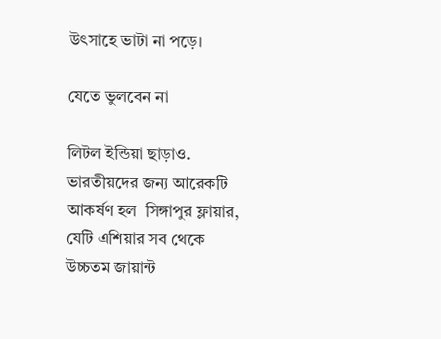উৎসাহে ভাটা না পড়ে।

যেতে ভুলবেন না

লিটল ইন্ডিয়া ছাড়াও. ভারতীয়দের জন্য আরেকটি আকর্ষণ হল  সিঙ্গাপুর ফ্লায়ার, যেটি এশিয়ার সব থেকে উচ্চতম জায়ান্ট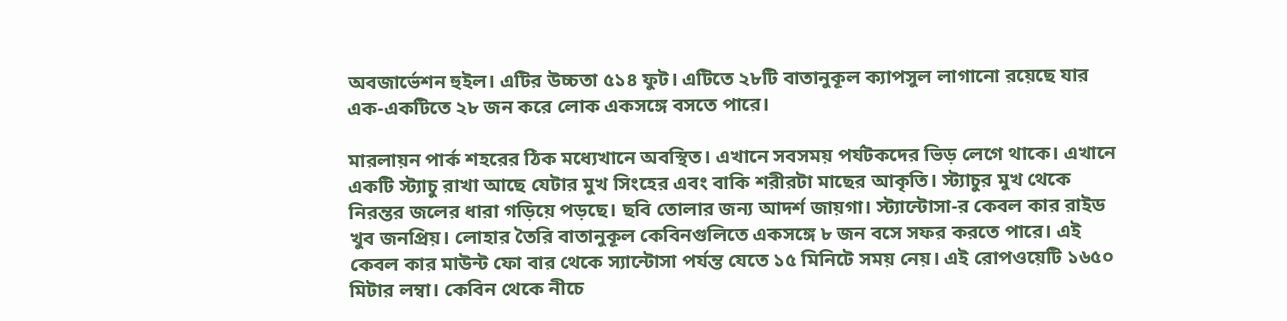অবজার্ভেশন হুইল। এটির উচ্চতা ৫১৪ ফুট। এটিতে ২৮টি বাতানুকূল ক্যাপসুল লাগানো রয়েছে যার এক-একটিতে ২৮ জন করে লোক একসঙ্গে বসতে পারে।

মারলায়ন পার্ক শহরের ঠিক মধ্যেখানে অবস্থিত। এখানে সবসময় পর্যটকদের ভিড় লেগে থাকে। এখানে একটি স্ট্যাচু রাখা আছে যেটার মুখ সিংহের এবং বাকি শরীরটা মাছের আকৃতি। স্ট্যাচুর মুখ থেকে নিরন্তর জলের ধারা গড়িয়ে পড়ছে। ছবি তোলার জন্য আদর্শ জায়গা। স্ট্যান্টোসা-র কেবল কার রাইড খুব জনপ্রিয়। লোহার তৈরি বাতানুকূল কেবিনগুলিতে একসঙ্গে ৮ জন বসে সফর করতে পারে। এই কেবল কার মাউন্ট ফো বার থেকে স্যান্টোসা পর্যন্ত যেতে ১৫ মিনিটে সময় নেয়। এই রোপওয়েটি ১৬৫০ মিটার লম্বা। কেবিন থেকে নীচে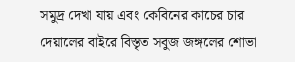সমুদ্র দেখা যায় এবং কেবিনের কাচের চার দেয়ালের বাইরে বিস্তৃত সবুজ জঙ্গলের শোভা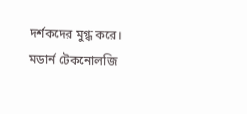দর্শকদের মুগ্ধ করে। মডার্ন টেকনোলজি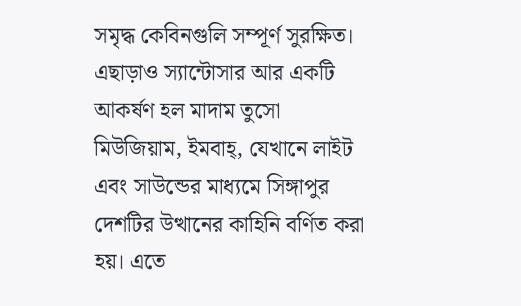সমৃদ্ধ কেবিনগুলি সম্পূর্ণ সুরক্ষিত। এছাড়াও স্যান্টোসার আর একটি আকর্ষণ হল মাদাম তুসো মিউজিয়াম, ইমবাহ্, যেখানে লাইট এবং সাউন্ডের মাধ্যমে সিঙ্গাপুর দেশটির উত্থানের কাহিনি বর্ণিত করা হয়। এতে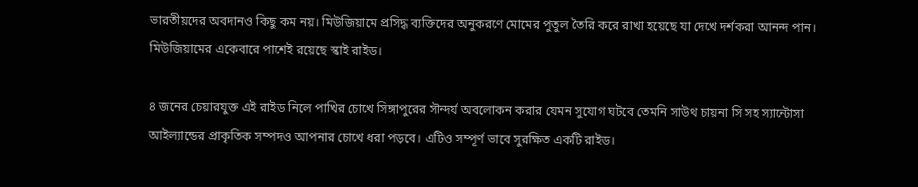ভারতীয়দের অবদানও কিছু কম নয়। মিউজিয়ামে প্রসিদ্ধ ব্যক্তিদের অনুকরণে মোমের পুতুল তৈরি করে রাখা হয়েছে যা দেখে দর্শকরা আনন্দ পান। মিউজিয়ামের একেবারে পাশেই রয়েছে স্কাই রাইড।

৪ জনের চেয়ারযুক্ত এই রাইড নিলে পাখির চোখে সিঙ্গাপুরের সৗন্দর্য অবলোকন করার যেমন সুযোগ ঘটবে তেমনি সাউথ চায়না সি সহ স্যান্টোসা আইল্যান্ডের প্রাকৃতিক সম্পদও আপনার চোখে ধরা পড়বে। এটিও সম্পূর্ণ ভাবে সুরক্ষিত একটি রাইড।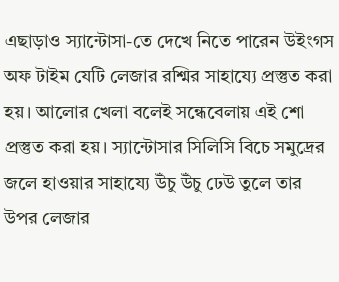এছাড়াও স্যান্টোসা-তে দেখে নিতে পারেন উইংগস অফ টাইম যেটি লেজার রশ্মির সাহায্যে প্রস্তুত করা হয়। আলোর খেলা বলেই সন্ধেবেলায় এই শো প্রস্তুত করা হয়। স্যান্টোসার সিলিসি বিচে সমুদ্রের জলে হাওয়ার সাহায্যে উঁচু উঁচু ঢেউ তুলে তার উপর লেজার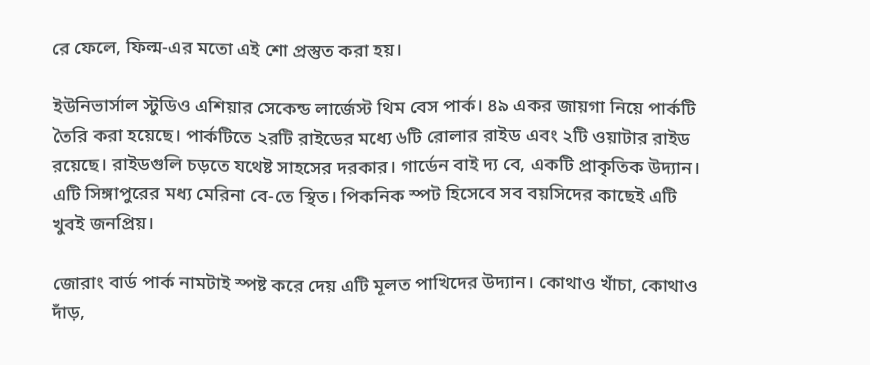রে ফেলে, ফিল্ম-এর মতো এই শো প্রস্তুত করা হয়।

ইউনিভার্সাল স্টুডিও এশিয়ার সেকেন্ড লার্জেস্ট থিম বেস পার্ক। ৪৯ একর জায়গা নিয়ে পার্কটি তৈরি করা হয়েছে। পার্কটিতে ২রটি রাইডের মধ্যে ৬টি রোলার রাইড এবং ২টি ওয়াটার রাইড রয়েছে। রাইডগুলি চড়তে যথেষ্ট সাহসের দরকার। গার্ডেন বাই দ্য বে, একটি প্রাকৃতিক উদ্যান। এটি সিঙ্গাপুরের মধ্য মেরিনা বে-তে স্থিত। পিকনিক স্পট হিসেবে সব বয়সিদের কাছেই এটি খুবই জনপ্রিয়।

জোরাং বার্ড পার্ক নামটাই স্পষ্ট করে দেয় এটি মূলত পাখিদের উদ্যান। কোথাও খাঁচা, কোথাও দাঁড়,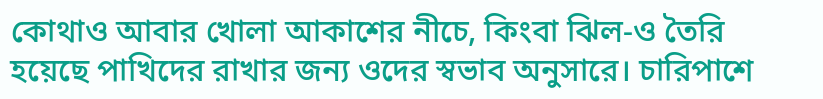কোথাও আবার খোলা আকাশের নীচে, কিংবা ঝিল-ও তৈরি হয়েছে পাখিদের রাখার জন্য ওদের স্বভাব অনুসারে। চারিপাশে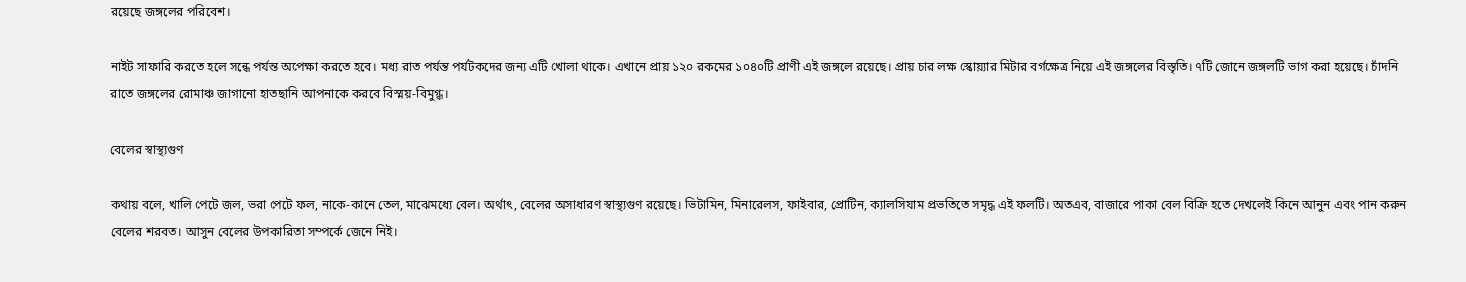রয়েছে জঙ্গলের পরিবেশ।

নাইট সাফারি করতে হলে সন্ধে পর্যন্ত অপেক্ষা করতে হবে। মধ্য রাত পর্যন্ত পর্যটকদের জন্য এটি খোলা থাকে। এখানে প্রায় ১২০ রকমের ১০৪০টি প্রাণী এই জঙ্গলে রয়েছে। প্রায় চার লক্ষ স্কোয়্যার মিটার বর্গক্ষেত্র নিয়ে এই জঙ্গলের বিস্তৃতি। ৭টি জোনে জঙ্গলটি ভাগ করা হয়েছে। চাঁদনি রাতে জঙ্গলের রোমাঞ্চ জাগানো হাতছানি আপনাকে করবে বিস্ময়-বিমুগ্ধ।

বেলের স্বাস্থ্যগুণ

কথায় বলে, খালি পেটে জল, ভরা পেটে ফল, নাকে-কানে তেল, মাঝেমধ্যে বেল। অর্থাৎ, বেলের অসাধারণ স্বাস্থ্যগুণ রয়েছে। ভিটামিন, মিনারেলস, ফাইবার, প্রোটিন, ক্যালসিযাম প্রভতিতে সমৃদ্ধ এই ফলটি। অতএব, বাজারে পাকা বেল বিক্রি হতে দেখলেই কিনে আনুন এবং পান করুন বেলের শরবত। আসুন বেলের উপকারিতা সম্পর্কে জেনে নিই।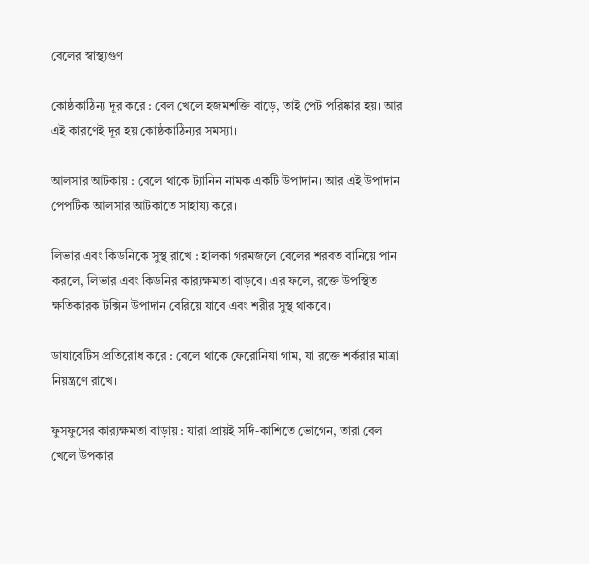বেলের স্বাস্থ্যগুণ

কোষ্ঠকাঠিন্য দূর করে : বেল খেলে হজমশক্তি বাড়ে, তাই পেট পরিষ্কার হয়। আর এই কারণেই দূর হয় কোষ্ঠকাঠিন্যর সমস্যা।

আলসার আটকায় : বেলে থাকে ট্যানিন নামক একটি উপাদান। আর এই উপাদান পেপটিক আলসার আটকাতে সাহায্য করে।

লিভার এবং কিডনিকে সুস্থ রাখে : হালকা গরমজলে বেলের শরবত বানিয়ে পান করলে, লিভার এবং কিডনির কার‌্যক্ষমতা বাড়বে। এর ফলে, রক্তে উপস্থিত ক্ষতিকারক টক্সিন উপাদান বেরিয়ে যাবে এবং শরীর সুস্থ থাকবে।

ডাযাবেটিস প্রতিরোধ করে : বেলে থাকে ফেরোনিযা গাম, যা রক্তে শর্করার মাত্রা নিয়ন্ত্রণে রাখে।

ফুসফুসের কার‌্যক্ষমতা বাড়ায় : যারা প্রায়ই সর্দি-কাশিতে ভোগেন, তারা বেল খেলে উপকার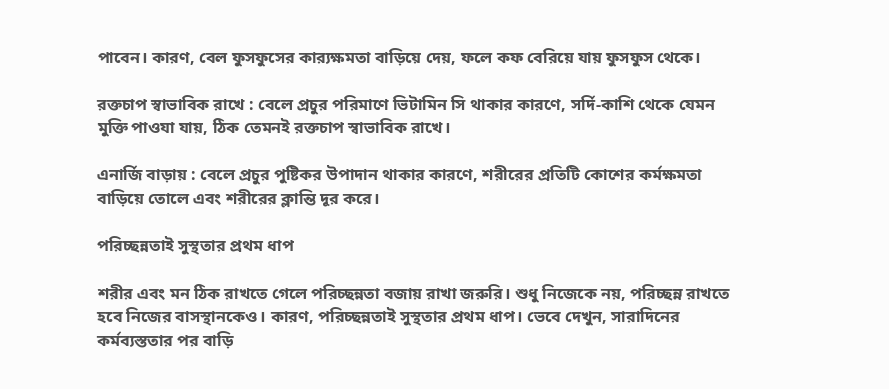পাবেন। কারণ, বেল ফুসফুসের কার‌্যক্ষমতা বাড়িয়ে দেয়, ফলে কফ বেরিয়ে যায় ফুসফুস থেকে।

রক্তচাপ স্বাভাবিক রাখে : বেলে প্রচুর পরিমাণে ভিটামিন সি থাকার কারণে, সর্দি-কাশি থেকে যেমন মুক্তি পাওযা যায়, ঠিক তেমনই রক্তচাপ স্বাভাবিক রাখে।

এনার্জি বাড়ায় : বেলে প্রচুর পুষ্টিকর উপাদান থাকার কারণে, শরীরের প্রতিটি কোশের কর্মক্ষমতা বাড়িয়ে তোলে এবং শরীরের ক্লান্তি দূর করে।

পরিচ্ছন্নতাই সুস্থতার প্রথম ধাপ

শরীর এবং মন ঠিক রাখতে গেলে পরিচ্ছন্নতা বজায় রাখা জরুরি। শুধু নিজেকে নয়, পরিচ্ছন্ন রাখতে হবে নিজের বাসস্থানকেও। কারণ, পরিচ্ছন্নতাই সুস্থতার প্রথম ধাপ। ভেবে দেখুন, সারাদিনের কর্মব্যস্ততার পর বাড়ি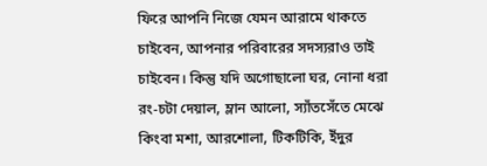ফিরে আপনি নিজে যেমন আরামে থাকতে চাইবেন, আপনার পরিবারের সদস্যরাও তাই চাইবেন। কিন্তু যদি অগোছালো ঘর, নোনা ধরা রং-চটা দেয়াল, ম্লান আলো, স্যাঁতসেঁতে মেঝে কিংবা মশা, আরশোলা, টিকটিকি, ইঁদুর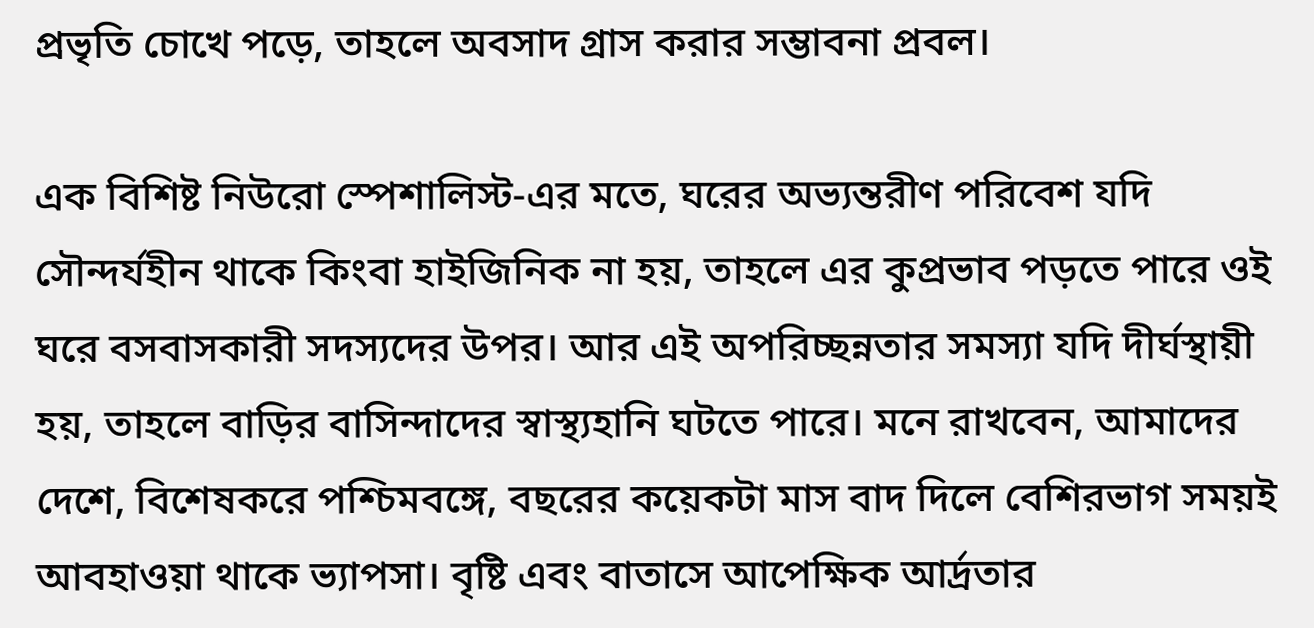প্রভৃতি চোখে পড়ে, তাহলে অবসাদ গ্রাস করার সম্ভাবনা প্রবল।

এক বিশিষ্ট নিউরো স্পেশালিস্ট-এর মতে, ঘরের অভ্যন্তরীণ পরিবেশ যদি সৌন্দর্যহীন থাকে কিংবা হাইজিনিক না হয়, তাহলে এর কুপ্রভাব পড়তে পারে ওই ঘরে বসবাসকারী সদস্যদের উপর। আর এই অপরিচ্ছন্নতার সমস্যা যদি দীর্ঘস্থায়ী হয়, তাহলে বাড়ির বাসিন্দাদের স্বাস্থ্যহানি ঘটতে পারে। মনে রাখবেন, আমাদের দেশে, বিশেষকরে পশ্চিমবঙ্গে, বছরের কয়েকটা মাস বাদ দিলে বেশিরভাগ সময়ই আবহাওয়া থাকে ভ্যাপসা। বৃষ্টি এবং বাতাসে আপেক্ষিক আর্দ্রতার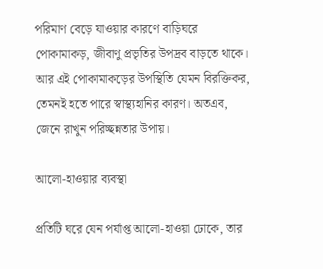পরিমাণ বেড়ে যাওয়ার কারণে বাড়িঘরে পোকামাকড়, জীবাণু প্রভৃতির উপদ্রব বাড়তে থাকে। আর এই পোকামাকড়ের উপস্থিতি যেমন বিরক্তিকর, তেমনই হতে পারে স্বাস্থ্যহানির কারণ। অতএব, জেনে রাখুন পরিচ্ছন্নতার উপায়।

আলো-হাওয়ার ব্যবস্থা

প্রতিটি ঘরে যেন পর্যাপ্ত আলো-হাওয়া ঢোকে, তার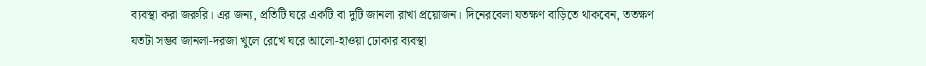ব্যবস্থা করা জরুরি। এর জন্য, প্রতিটি ঘরে একটি বা দুটি জানলা রাখা প্রয়োজন। দিনেরবেলা যতক্ষণ বাড়িতে থাকবেন, ততক্ষণ যতটা সম্ভব জানলা-দরজা খুলে রেখে ঘরে আলো-হাওয়া ঢোকার ব্যবস্থা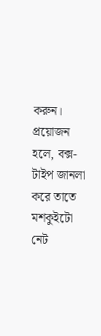করুন। প্রয়োজন হলে, বক্স-টাইপ জানলা করে তাতে মশকুইটো নেট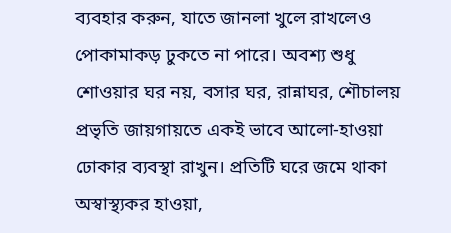ব্যবহার করুন, যাতে জানলা খুলে রাখলেও পোকামাকড় ঢুকতে না পারে। অবশ্য শুধু শোওয়ার ঘর নয়, বসার ঘর, রান্নাঘর, শৌচালয় প্রভৃতি জায়গায়তে একই ভাবে আলো-হাওয়া ঢোকার ব্যবস্থা রাখুন। প্রতিটি ঘরে জমে থাকা অস্বাস্থ্যকর হাওয়া,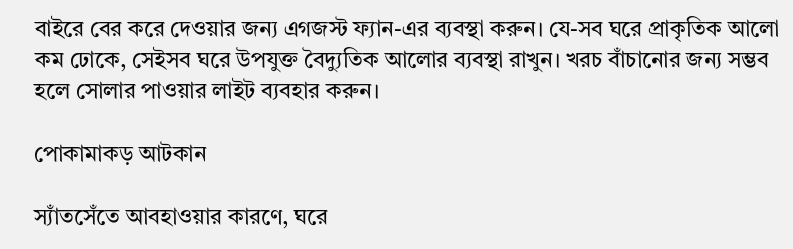বাইরে বের করে দেওয়ার জন্য এগজস্ট ফ্যান-এর ব্যবস্থা করুন। যে-সব ঘরে প্রাকৃতিক আলো কম ঢোকে, সেইসব ঘরে উপযুক্ত বৈদ্যুতিক আলোর ব্যবস্থা রাখুন। খরচ বাঁচানোর জন্য সম্ভব হলে সোলার পাওয়ার লাইট ব্যবহার করুন।

পোকামাকড় আটকান

স্যাঁতসেঁতে আবহাওয়ার কারণে, ঘরে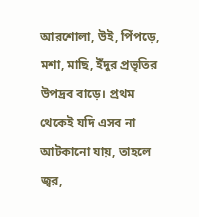আরশোলা, উই, পিঁপড়ে, মশা, মাছি, ইঁদুর প্রভৃতির উপদ্রব বাড়ে। প্রথম থেকেই যদি এসব না আটকানো যায়, তাহলে জ্বর,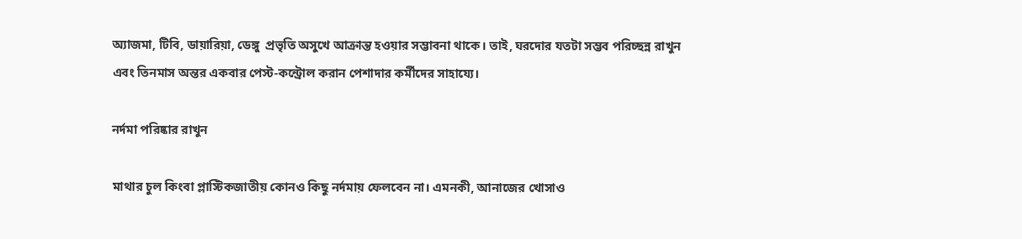অ্যাজমা, টিবি, ডায়ারিয়া, ডেঙ্গু  প্রভৃতি অসুখে আক্রান্ত হওয়ার সম্ভাবনা থাকে। তাই, ঘরদোর যতটা সম্ভব পরিচ্ছন্ন রাখুন এবং তিনমাস অন্তর একবার পেস্ট-কন্ট্রোল করান পেশাদার কর্মীদের সাহায্যে।

নর্দমা পরিষ্কার রাখুন

মাথার চুল কিংবা প্লাস্টিকজাতীয় কোনও কিছু নর্দমায় ফেলবেন না। এমনকী, আনাজের খোসাও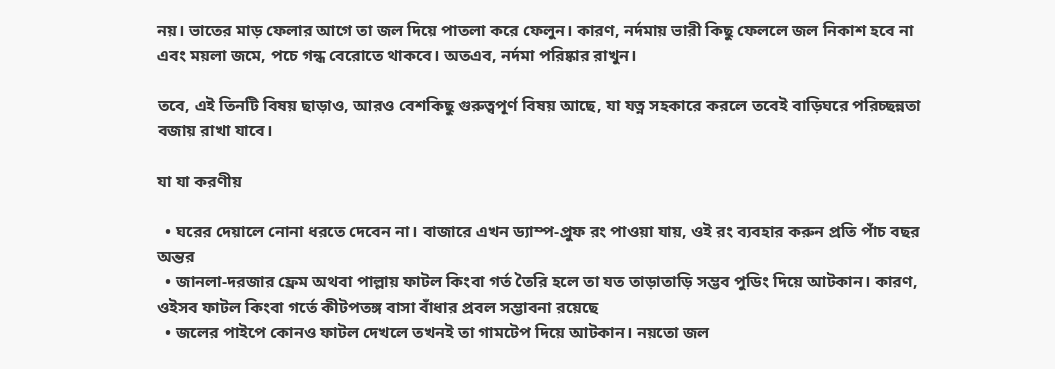নয়। ভাতের মাড় ফেলার আগে তা জল দিয়ে পাতলা করে ফেলুন। কারণ, নর্দমায় ভারী কিছু ফেললে জল নিকাশ হবে না এবং ময়লা জমে, পচে গন্ধ বেরোতে থাকবে। অতএব, নর্দমা পরিষ্কার রাখুন।

তবে, এই তিনটি বিষয় ছাড়াও, আরও বেশকিছু গুরুত্বপূর্ণ বিষয় আছে, যা যত্ন সহকারে করলে তবেই বাড়িঘরে পরিচ্ছন্নতা বজায় রাখা যাবে।

যা যা করণীয়

  • ঘরের দেয়ালে নোনা ধরতে দেবেন না। বাজারে এখন ড্যাম্প-প্রুফ রং পাওয়া যায়, ওই রং ব্যবহার করুন প্রতি পাঁচ বছর অন্তর
  • জানলা-দরজার ফ্রেম অথবা পাল্লায় ফাটল কিংবা গর্ত তৈরি হলে তা যত তাড়াতাড়ি সম্ভব পুডিং দিয়ে আটকান। কারণ, ওইসব ফাটল কিংবা গর্তে কীটপতঙ্গ বাসা বাঁধার প্রবল সম্ভাবনা রয়েছে
  • জলের পাইপে কোনও ফাটল দেখলে তখনই তা গামটেপ দিয়ে আটকান। নয়তো জল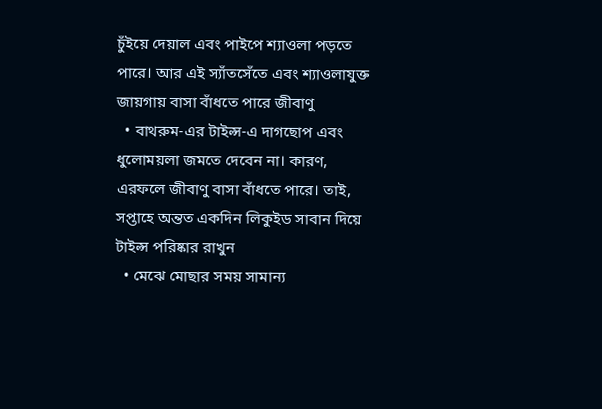চুঁইয়ে দেয়াল এবং পাইপে শ্যাওলা পড়তে পারে। আর এই স্যাঁতসেঁতে এবং শ্যাওলাযুক্ত জায়গায় বাসা বাঁধতে পারে জীবাণু
  • বাথরুম-এর টাইল্স-এ দাগছোপ এবং ধুলোময়লা জমতে দেবেন না। কারণ, এরফলে জীবাণু বাসা বাঁধতে পারে। তাই, সপ্তাহে অন্তত একদিন লিকুইড সাবান দিয়ে টাইল্স পরিষ্কার রাখুন
  • মেঝে মোছার সময় সামান্য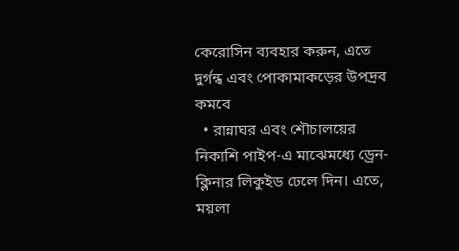কেরোসিন ব্যবহার করুন, এতে দুর্গন্ধ এবং পোকামাকড়ের উপদ্রব কমবে
  • রান্নাঘর এবং শৌচালয়ের নিকাশি পাইপ-এ মাঝেমধ্যে ড্রেন-ক্লিনার লিকুইড ঢেলে দিন। এতে, ময়লা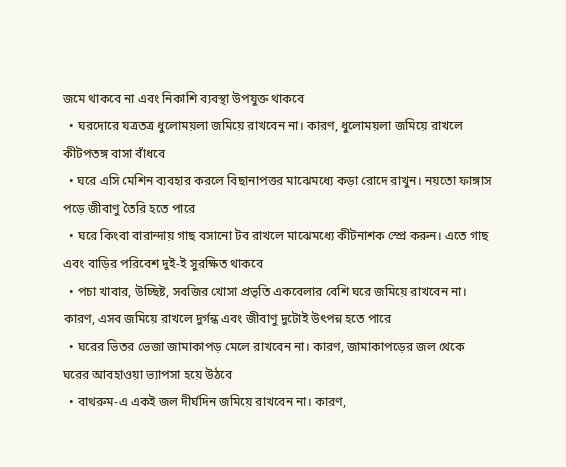জমে থাকবে না এবং নিকাশি ব্যবস্থা উপযুক্ত থাকবে
  • ঘরদোরে যত্রতত্র ধুলোময়লা জমিয়ে রাখবেন না। কারণ, ধুলোময়লা জমিয়ে রাখলে কীটপতঙ্গ বাসা বাঁধবে
  • ঘরে এসি মেশিন ব্যবহার করলে বিছানাপত্তর মাঝেমধ্যে কড়া রোদে রাখুন। নয়তো ফাঙ্গাস পড়ে জীবাণু তৈরি হতে পারে
  • ঘরে কিংবা বারান্দায় গাছ বসানো টব রাখলে মাঝেমধ্যে কীটনাশক স্প্রে করুন। এতে গাছ এবং বাড়ির পরিবেশ দুই-ই সুরক্ষিত থাকবে
  • পচা খাবার, উচ্ছিষ্ট, সবজির খোসা প্রভৃতি একবেলার বেশি ঘরে জমিয়ে রাখবেন না। কারণ, এসব জমিয়ে রাখলে দুর্গন্ধ এবং জীবাণু দুটোই উৎপন্ন হতে পারে
  • ঘরের ভিতর ভেজা জামাকাপড় মেলে রাখবেন না। কারণ, জামাকাপড়ের জল থেকে ঘরের আবহাওয়া ভ্যাপসা হয়ে উঠবে
  • বাথরুম-এ একই জল দীর্ঘদিন জমিয়ে রাখবেন না। কারণ,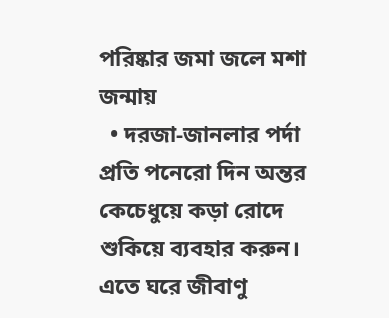পরিষ্কার জমা জলে মশা জন্মায়
  • দরজা-জানলার পর্দা প্রতি পনেরো দিন অন্তর কেচেধুয়ে কড়া রোদে শুকিয়ে ব্যবহার করুন। এতে ঘরে জীবাণু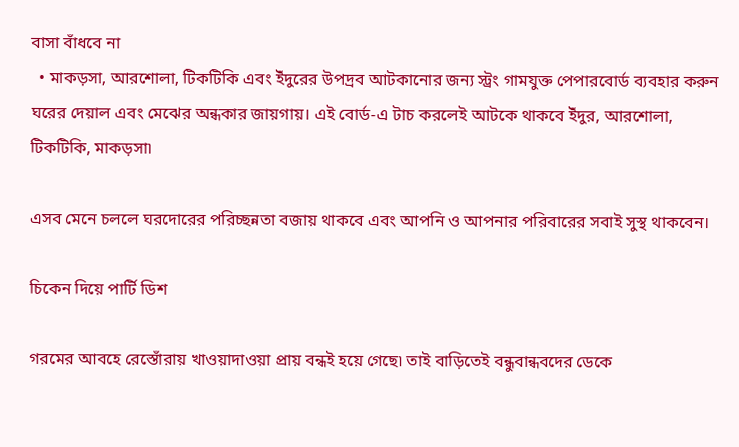বাসা বাঁধবে না
  • মাকড়সা, আরশোলা, টিকটিকি এবং ইঁদুরের উপদ্রব আটকানোর জন্য স্ট্রং গামযুক্ত পেপারবোর্ড ব্যবহার করুন ঘরের দেয়াল এবং মেঝের অন্ধকার জায়গায়। এই বোর্ড-এ টাচ করলেই আটকে থাকবে ইঁদুর, আরশোলা, টিকটিকি, মাকড়সা৷

এসব মেনে চললে ঘরদোরের পরিচ্ছন্নতা বজায় থাকবে এবং আপনি ও আপনার পরিবারের সবাই সুস্থ থাকবেন।

চিকেন দিয়ে পার্টি ডিশ

গরমের আবহে রেস্তোঁরায় খাওয়াদাওয়া প্রায় বন্ধই হয়ে গেছে৷ তাই বাড়িতেই বন্ধুবান্ধবদের ডেকে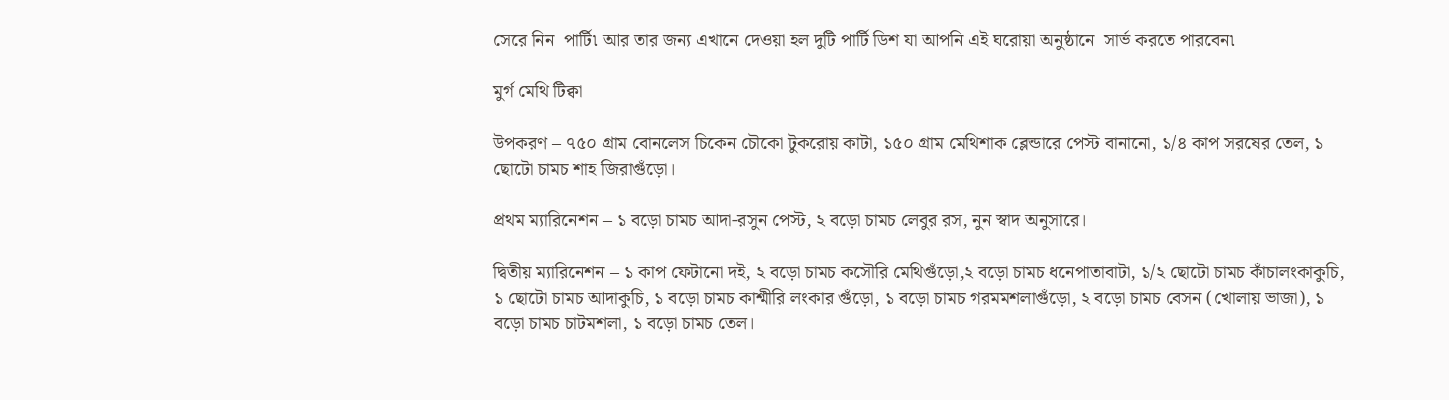সেরে নিন  পার্টি৷ আর তার জন্য এখানে দেওয়া হল দুটি পার্টি ডিশ যা আপনি এই ঘরোয়া অনুষ্ঠানে  সার্ভ করতে পারবেন৷

মুর্গ মেথি টিক্বা

উপকরণ – ৭৫০ গ্রাম বোনলেস চিকেন চৌকো টুকরোয় কাটা, ১৫০ গ্রাম মেথিশাক ব্লেন্ডারে পেস্ট বানানো, ১/৪ কাপ সরষের তেল, ১ ছোটো চামচ শাহ জিরাগুঁড়ো।

প্রথম ম্যারিনেশন – ১ বড়ো চামচ আদা-রসুন পেস্ট, ২ বড়ো চামচ লেবুর রস, নুন স্বাদ অনুসারে।

দ্বিতীয় ম্যারিনেশন – ১ কাপ ফেটানো দই, ২ বড়ো চামচ কসৌরি মেথিগুঁড়ো,২ বড়ো চামচ ধনেপাতাবাটা, ১/২ ছোটো চামচ কাঁচালংকাকুচি, ১ ছোটো চামচ আদাকুচি, ১ বড়ো চামচ কাশ্মীরি লংকার গুঁড়ো, ১ বড়ো চামচ গরমমশলাগুঁড়ো, ২ বড়ো চামচ বেসন (খোলায় ভাজা), ১ বড়ো চামচ চাটমশলা, ১ বড়ো চামচ তেল।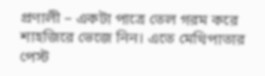প্রণালী – একটা পাত্রে তেল গরম করে শাহজিরে ভেজে নিন। এতে মেথিপাতার পেস্ট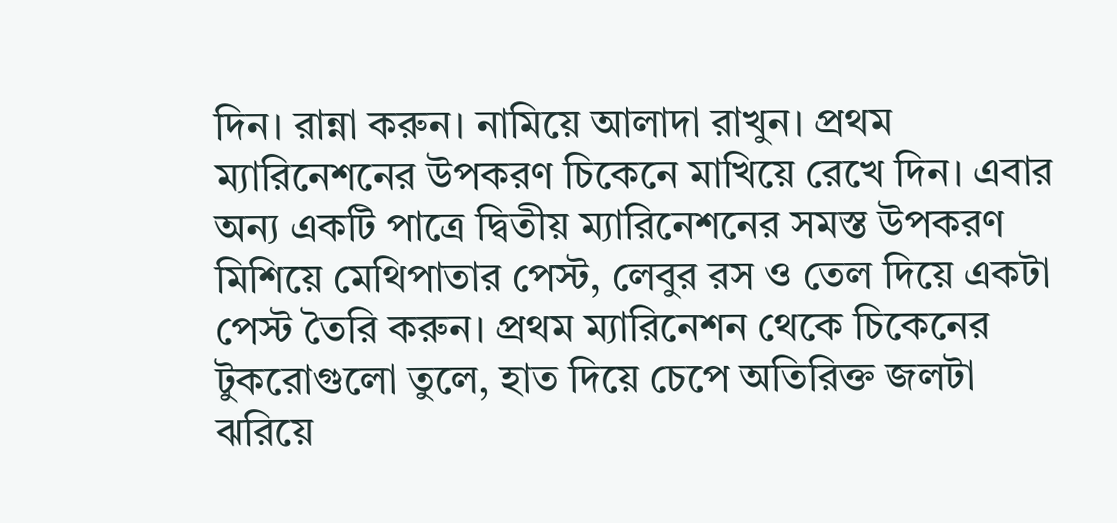দিন। রান্না করুন। নামিয়ে আলাদা রাখুন। প্রথম ম্যারিনেশনের উপকরণ চিকেনে মাখিয়ে রেখে দিন। এবার অন্য একটি পাত্রে দ্বিতীয় ম্যারিনেশনের সমস্ত উপকরণ মিশিয়ে মেথিপাতার পেস্ট, লেবুর রস ও তেল দিয়ে একটা পেস্ট তৈরি করুন। প্রথম ম্যারিনেশন থেকে চিকেনের টুকরোগুলো তুলে, হাত দিয়ে চেপে অতিরিক্ত জলটা ঝরিয়ে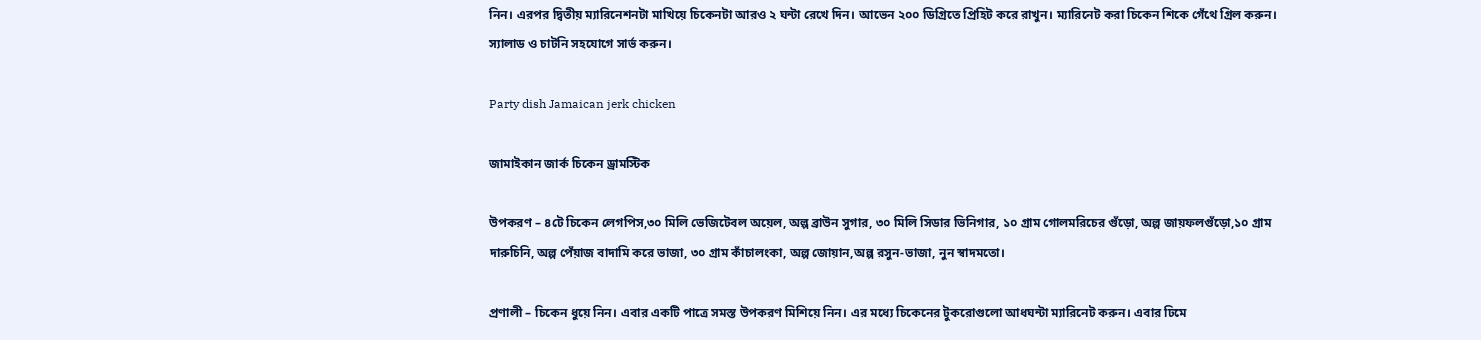নিন। এরপর দ্বিতীয় ম্যারিনেশনটা মাখিয়ে চিকেনটা আরও ২ ঘন্টা রেখে দিন। আভেন ২০০ ডিগ্রিতে প্রিহিট করে রাখুন। ম্যারিনেট করা চিকেন শিকে গেঁথে গ্রিল করুন। স্যালাড ও চাটনি সহযোগে সার্ভ করুন।

Party dish Jamaican jerk chicken

জামাইকান জার্ক চিকেন ড্রামস্টিক

উপকরণ – ৪টে চিকেন লেগপিস,৩০ মিলি ভেজিটেবল অয়েল, অল্প ব্রাউন সুগার, ৩০ মিলি সিডার ভিনিগার, ১০ গ্রাম গোলমরিচের গুঁড়ো, অল্প জায়ফলগুঁড়ো,১০ গ্রাম দারুচিনি, অল্প পেঁয়াজ বাদামি করে ভাজা, ৩০ গ্রাম কাঁচালংকা, অল্প জোয়ান,অল্প রসুন-ভাজা, নুন স্বাদমতো।

প্রণালী – চিকেন ধুয়ে নিন। এবার একটি পাত্রে সমস্ত উপকরণ মিশিয়ে নিন। এর মধ্যে চিকেনের টুকরোগুলো আধঘন্টা ম্যারিনেট করুন। এবার ঢিমে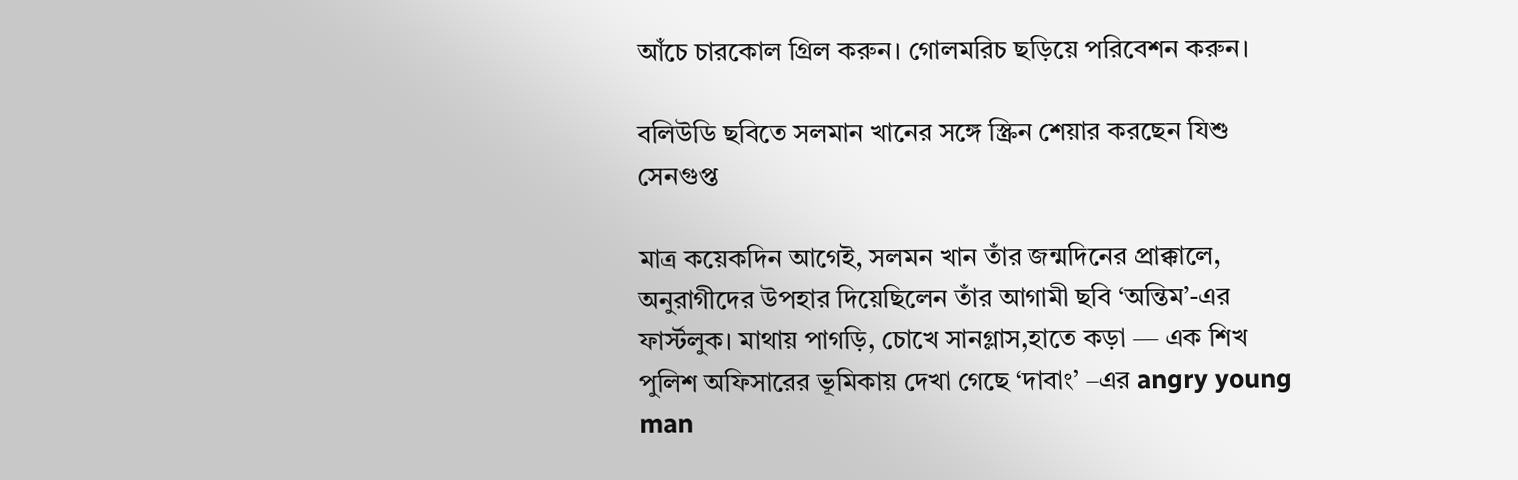আঁচে চারকোল গ্রিল করুন। গোলমরিচ ছড়িয়ে পরিবেশন করুন।

বলিউডি ছবিতে সলমান খানের সঙ্গে স্ক্রিন শেয়ার করছেন যিশু সেনগুপ্ত

মাত্র কয়েকদিন আগেই, সলমন খান তাঁর জন্মদিনের প্রাক্কালে, অনুরাগীদের উপহার দিয়েছিলেন তাঁর আগামী ছবি ‘অন্তিম’-এর ফার্স্টলুক। মাথায় পাগড়ি, চোখে সানগ্লাস,হাতে কড়া — এক শিখ পুলিশ অফিসারের ভূমিকায় দেখা গেছে ‘দাবাং’ –এর angry young man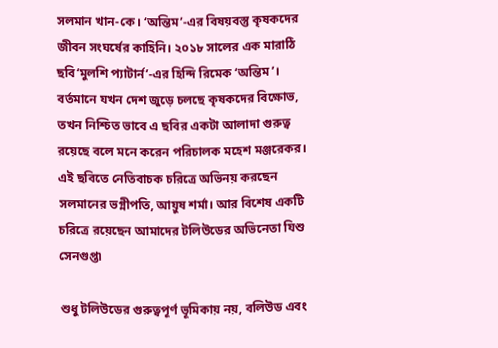সলমান খান-কে। ‘অন্তিম’-এর বিষয়বস্তু কৃষকদের জীবন সংঘর্ষের কাহিনি। ২০১৮ সালের এক মারাঠি ছবি‘মুলশি প্যাটার্ন’-এর হিন্দি রিমেক ‘অন্তিম’। বর্তমানে যখন দেশ জুড়ে চলছে কৃষকদের বিক্ষোভ, তখন নিশ্চিত ভাবে এ ছবির একটা আলাদা গুরুত্ব রয়েছে বলে মনে করেন পরিচালক মহেশ মঞ্জরেকর। এই ছবিতে নেতিবাচক চরিত্রে অভিনয় করছেন সলমানের ভগ্নীপতি, আয়ুষ শর্মা। আর বিশেষ একটি চরিত্রে রয়েছেন আমাদের টলিউডের অভিনেতা যিশু সেনগুপ্ত৷

শুধু টলিউডের গুরুত্বপূর্ণ ভূমিকায় নয়, বলিউড এবং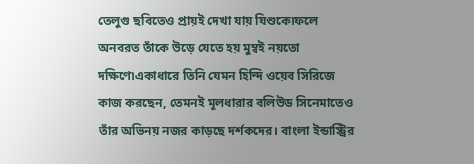তেলুগু ছবিতেও প্রায়ই দেখা যায় যিশুকে৷ফলে অনবরত তাঁকে উড়ে যেতে হয় মুম্বই নয়তো দক্ষিণে৷একাধারে তিনি যেমন হিন্দি ওয়েব সিরিজে কাজ করছেন, তেমনই মূলধারার বলিউড সিনেমাতেও তাঁর অভিনয় নজর কাড়ছে দর্শকদের। বাংলা ইন্ডাস্ট্রির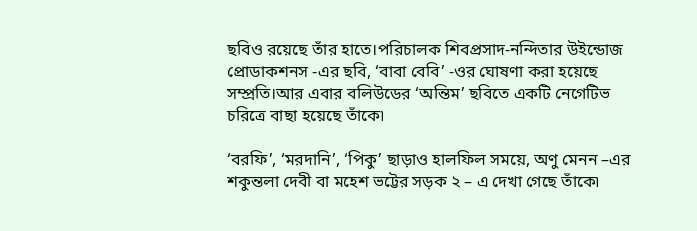ছবিও রয়েছে তাঁর হাতে।পরিচালক শিবপ্রসাদ-নন্দিতার উইন্ডোজ প্রোডাকশনস -এর ছবি, ‘বাবা বেবি’ -ওর ঘোষণা করা হয়েছে সম্প্রতি।আর এবার বলিউডের ‘অন্তিম’ ছবিতে একটি নেগেটিভ চরিত্রে বাছা হয়েছে তাঁকে৷

‘বরফি’, ‘মরদানি’, ‘পিকু’ ছাড়াও হালফিল সময়ে, অণু মেনন –এর শকুন্তলা দেবী বা মহেশ ভট্টের সড়ক ২ – এ দেখা গেছে তাঁকে৷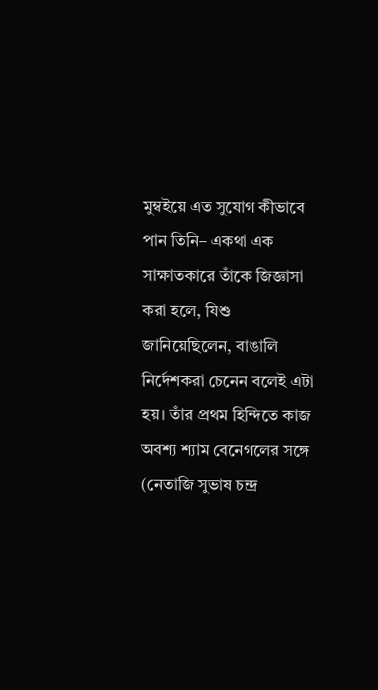মুম্বইয়ে এত সুযোগ কীভাবে পান তিনি– একথা এক সাক্ষাতকারে তাঁকে জিজ্ঞাসা করা হলে, যিশু জানিয়েছিলেন, বাঙালি নির্দেশকরা চেনেন বলেই এটা হয়। তাঁর প্রথম হিন্দিতে কাজ অবশ্য শ্যাম বেনেগলের সঙ্গে (নেতাজি সুভাষ চন্দ্র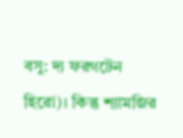বসু: দ্য ফরগটেন হিরো)। কিন্তু শ্যামজির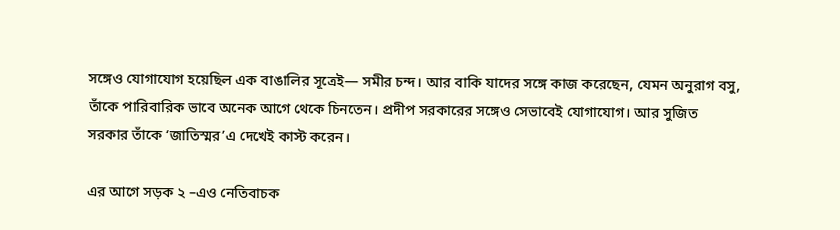সঙ্গেও যোগাযোগ হয়েছিল এক বাঙালির সূত্রেই— সমীর চন্দ। আর বাকি যাদের সঙ্গে কাজ করেছেন, যেমন অনুরাগ বসু, তাঁকে পারিবারিক ভাবে অনেক আগে থেকে চিনতেন। প্রদীপ সরকারের সঙ্গেও সেভাবেই যোগাযোগ। আর সুজিত সরকার তাঁকে ‘জাতিস্মর’এ দেখেই কাস্ট করেন।

এর আগে সড়ক ২ –এও নেতিবাচক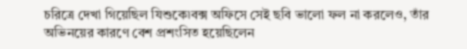চরিত্রে দেখা গিয়েছিল যিশুকে৷বক্স অফিসে সেই ছবি ভালো ফল না করলেও, তাঁর অভিনয়ের কারণে বেশ প্রশংসিত হয়েছিলেন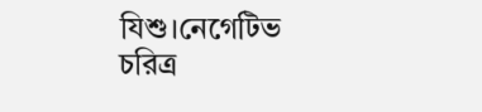যিশু।নেগেটিভ চরিত্র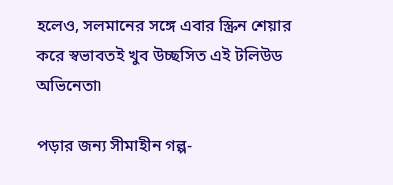হলেও, সলমানের সঙ্গে এবার স্ক্রিন শেয়ার করে স্বভাবতই খুব‌ উচ্ছসিত এই টলিউড অভিনেতা৷

পড়ার জন্য সীমাহীন গল্প-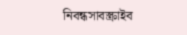নিবন্ধসাবস্ক্রাইব